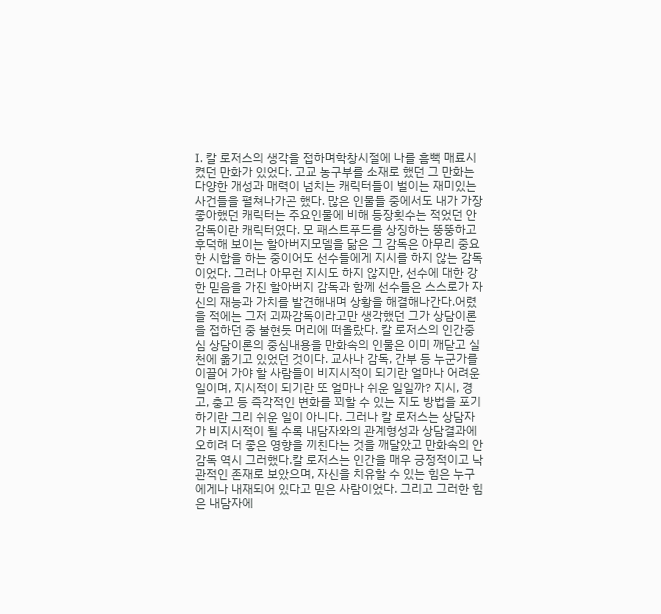Ⅰ. 칼 로저스의 생각을 접하며학창시절에 나를 흠뻑 매료시켰던 만화가 있었다. 고교 농구부를 소재로 했던 그 만화는 다양한 개성과 매력이 넘치는 캐릭터들이 벌이는 재미있는 사건들을 펼쳐나가곤 했다. 많은 인물들 중에서도 내가 가장 좋아했던 캐릭터는 주요인물에 비해 등장횟수는 적었던 안감독이란 캐릭터였다. 모 패스트푸드를 상징하는 뚱뚱하고 후덕해 보이는 할아버지모델을 닮은 그 감독은 아무리 중요한 시합을 하는 중이어도 선수들에게 지시를 하지 않는 감독이었다. 그러나 아무런 지시도 하지 않지만, 선수에 대한 강한 믿음을 가진 할아버지 감독과 함께 선수들은 스스로가 자신의 재능과 가치를 발견해내며 상황을 해결해나간다.어렸을 적에는 그저 괴짜감독이라고만 생각했던 그가 상담이론을 접하던 중 불현듯 머리에 떠올랐다. 칼 로저스의 인간중심 상담이론의 중심내용을 만화속의 인물은 이미 깨닫고 실천에 옮기고 있었던 것이다. 교사나 감독, 간부 등 누군가를 이끌어 가야 할 사람들이 비지시적이 되기란 얼마나 어려운 일이며, 지시적이 되기란 또 얼마나 쉬운 일일까? 지시, 경고, 충고 등 즉각적인 변화를 꾀할 수 있는 지도 방법을 포기하기란 그리 쉬운 일이 아니다. 그러나 칼 로저스는 상담자가 비지시적이 될 수록 내담자와의 관계형성과 상담결과에 오히려 더 좋은 영향을 끼친다는 것을 깨달았고 만화속의 안감독 역시 그러했다.칼 로저스는 인간을 매우 긍정적이고 낙관적인 존재로 보았으며, 자신을 치유할 수 있는 힘은 누구에게나 내재되어 있다고 믿은 사람이었다. 그리고 그러한 힘은 내담자에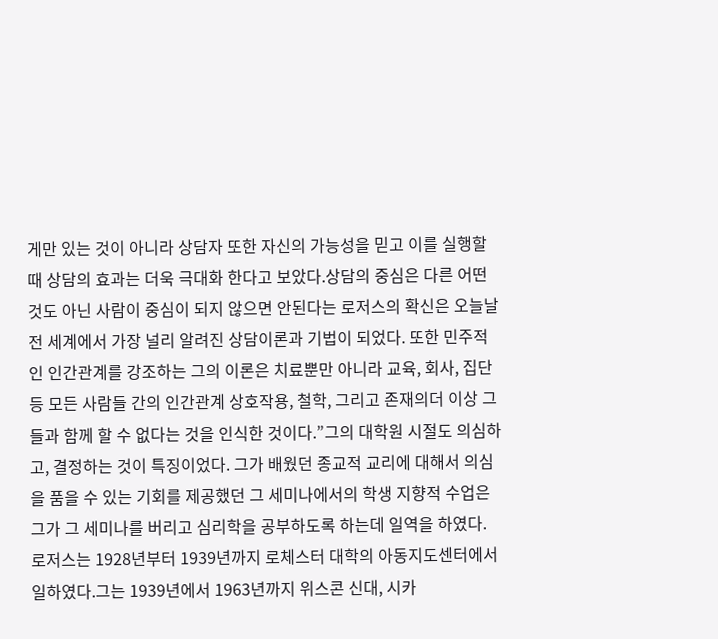게만 있는 것이 아니라 상담자 또한 자신의 가능성을 믿고 이를 실행할 때 상담의 효과는 더욱 극대화 한다고 보았다.상담의 중심은 다른 어떤 것도 아닌 사람이 중심이 되지 않으면 안된다는 로저스의 확신은 오늘날 전 세계에서 가장 널리 알려진 상담이론과 기법이 되었다. 또한 민주적인 인간관계를 강조하는 그의 이론은 치료뿐만 아니라 교육, 회사, 집단 등 모든 사람들 간의 인간관계 상호작용, 철학, 그리고 존재의더 이상 그들과 함께 할 수 없다는 것을 인식한 것이다.”그의 대학원 시절도 의심하고, 결정하는 것이 특징이었다. 그가 배웠던 종교적 교리에 대해서 의심을 품을 수 있는 기회를 제공했던 그 세미나에서의 학생 지향적 수업은 그가 그 세미나를 버리고 심리학을 공부하도록 하는데 일역을 하였다. 로저스는 1928년부터 1939년까지 로체스터 대학의 아동지도센터에서 일하였다.그는 1939년에서 1963년까지 위스콘 신대, 시카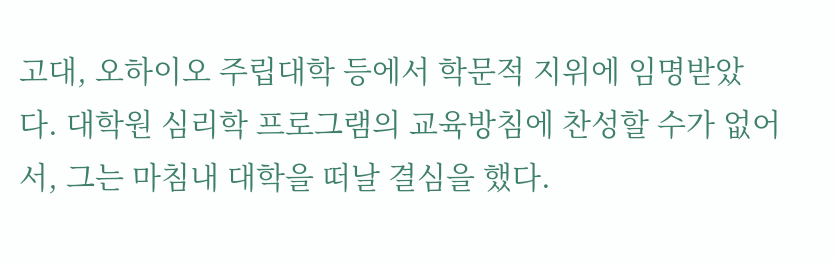고대, 오하이오 주립대학 등에서 학문적 지위에 임명받았다. 대학원 심리학 프로그램의 교육방침에 찬성할 수가 없어서, 그는 마침내 대학을 떠날 결심을 했다.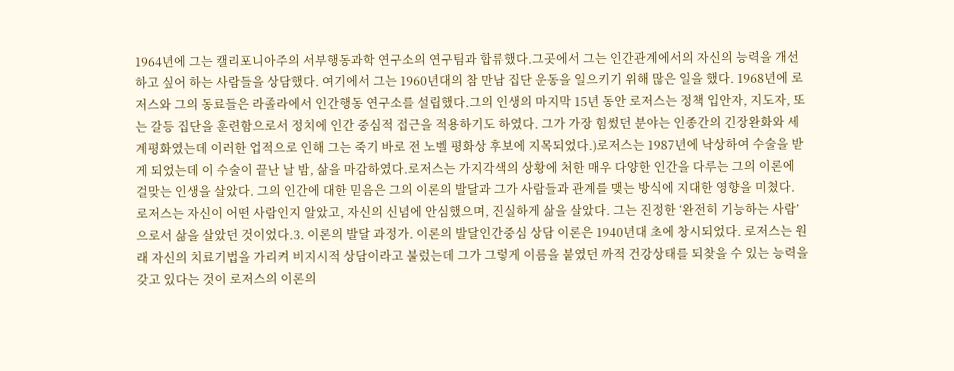1964년에 그는 캘리포니아주의 서부행동과학 연구소의 연구팀과 합류했다.그곳에서 그는 인간관계에서의 자신의 능력을 개선하고 싶어 하는 사람들을 상담했다. 여기에서 그는 1960년대의 참 만남 집단 운동을 일으키기 위해 많은 일을 했다. 1968년에 로저스와 그의 동료들은 라졸라에서 인간행동 연구소를 설립했다.그의 인생의 마지막 15년 동안 로저스는 정책 입안자, 지도자, 또는 갈등 집단을 훈련함으로서 정치에 인간 중심적 접근을 적용하기도 하였다. 그가 가장 힘썼던 분야는 인종간의 긴장완화와 세계평화였는데 이러한 업적으로 인해 그는 죽기 바로 전 노벨 평화상 후보에 지목되었다.)로저스는 1987년에 낙상하여 수술을 받게 되었는데 이 수술이 끝난 날 밤, 삶을 마감하였다.로저스는 가지각색의 상황에 처한 매우 다양한 인간을 다루는 그의 이론에 걸맞는 인생을 살았다. 그의 인간에 대한 믿음은 그의 이론의 발달과 그가 사람들과 관계를 맺는 방식에 지대한 영향을 미쳤다. 로저스는 자신이 어떤 사람인지 알았고, 자신의 신념에 안심했으며, 진실하게 삶을 살았다. 그는 진정한 ‘완전히 기능하는 사람’으로서 삶을 살았던 것이었다.3. 이론의 발달 과정가. 이론의 발달인간중심 상담 이론은 1940년대 초에 창시되었다. 로저스는 원래 자신의 치료기법을 가리켜 비지시적 상담이라고 불렀는데 그가 그렇게 이름을 붙였던 까적 건강상태를 되찾을 수 있는 능력을 갖고 있다는 것이 로저스의 이론의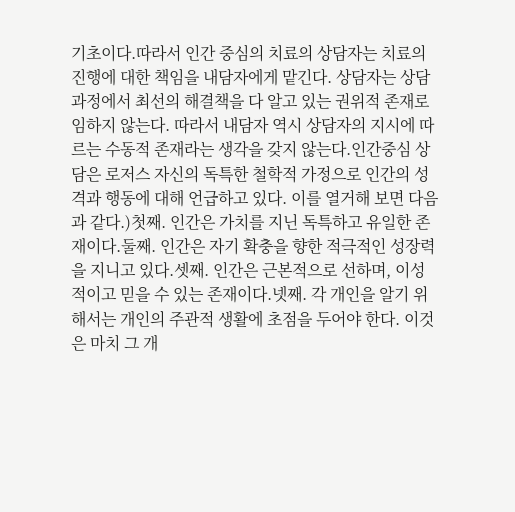기초이다.따라서 인간 중심의 치료의 상담자는 치료의 진행에 대한 책임을 내담자에게 맡긴다. 상담자는 상담과정에서 최선의 해결책을 다 알고 있는 권위적 존재로 임하지 않는다. 따라서 내담자 역시 상담자의 지시에 따르는 수동적 존재라는 생각을 갖지 않는다.인간중심 상담은 로저스 자신의 독특한 철학적 가정으로 인간의 성격과 행동에 대해 언급하고 있다. 이를 열거해 보면 다음과 같다.)첫째. 인간은 가치를 지닌 독특하고 유일한 존재이다.둘째. 인간은 자기 확충을 향한 적극적인 성장력을 지니고 있다.셋째. 인간은 근본적으로 선하며, 이성적이고 믿을 수 있는 존재이다.넷째. 각 개인을 알기 위해서는 개인의 주관적 생활에 초점을 두어야 한다. 이것은 마치 그 개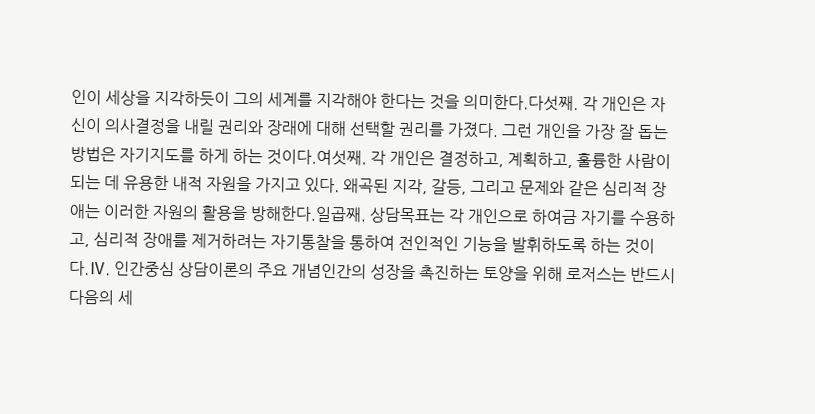인이 세상을 지각하듯이 그의 세계를 지각해야 한다는 것을 의미한다.다섯째. 각 개인은 자신이 의사결정을 내릴 권리와 장래에 대해 선택할 권리를 가졌다. 그런 개인을 가장 잘 돕는 방법은 자기지도를 하게 하는 것이다.여섯째. 각 개인은 결정하고, 계획하고, 훌륭한 사람이 되는 데 유용한 내적 자원을 가지고 있다. 왜곡된 지각, 갈등, 그리고 문제와 같은 심리적 장애는 이러한 자원의 활용을 방해한다.일곱째. 상담목표는 각 개인으로 하여금 자기를 수용하고, 심리적 장애를 제거하려는 자기통찰을 통하여 전인적인 기능을 발휘하도록 하는 것이다.Ⅳ. 인간중심 상담이론의 주요 개념인간의 성장을 촉진하는 토양을 위해 로저스는 반드시 다음의 세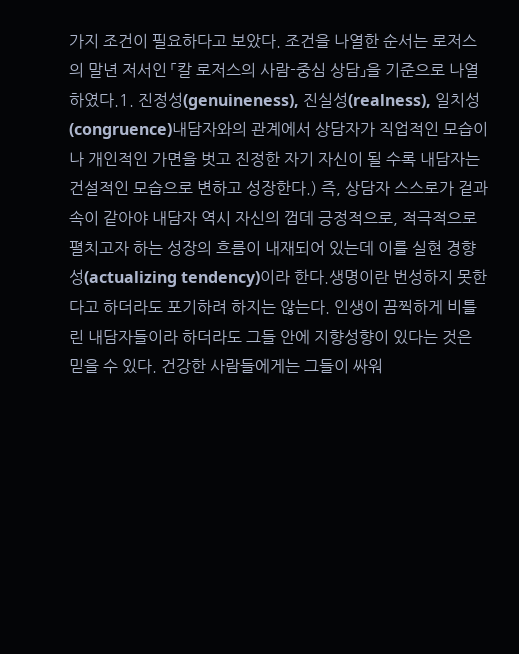가지 조건이 필요하다고 보았다. 조건을 나열한 순서는 로저스의 말년 저서인 「칼 로저스의 사람-중심 상담」을 기준으로 나열하였다.1. 진정성(genuineness), 진실성(realness), 일치성(congruence)내담자와의 관계에서 상담자가 직업적인 모습이나 개인적인 가면을 벗고 진정한 자기 자신이 될 수록 내담자는 건설적인 모습으로 변하고 성장한다.) 즉, 상담자 스스로가 겉과 속이 같아야 내담자 역시 자신의 껍데 긍정적으로, 적극적으로 펼치고자 하는 성장의 흐름이 내재되어 있는데 이를 실현 경향성(actualizing tendency)이라 한다.생명이란 번성하지 못한다고 하더라도 포기하려 하지는 않는다. 인생이 끔찍하게 비틀린 내담자들이라 하더라도 그들 안에 지향성향이 있다는 것은 믿을 수 있다. 건강한 사람들에게는 그들이 싸워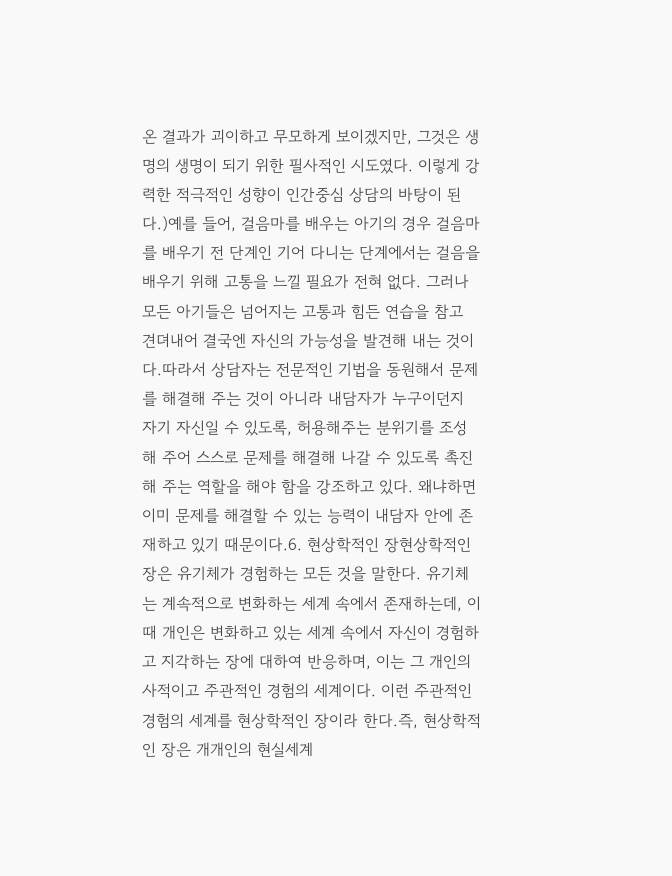온 결과가 괴이하고 무모하게 보이겠지만, 그것은 생명의 생명이 되기 위한 필사적인 시도였다. 이렇게 강력한 적극적인 성향이 인간중심 상담의 바탕이 된다.)예를 들어, 걸음마를 배우는 아기의 경우 걸음마를 배우기 전 단계인 기어 다니는 단계에서는 걸음을 배우기 위해 고통을 느낄 필요가 전혀 없다. 그러나 모든 아기들은 넘어지는 고통과 힘든 연습을 참고 견뎌내어 결국엔 자신의 가능성을 발견해 내는 것이다.따라서 상담자는 전문적인 기법을 동원해서 문제를 해결해 주는 것이 아니라 내담자가 누구이던지 자기 자신일 수 있도록, 허용해주는 분위기를 조성해 주어 스스로 문제를 해결해 나갈 수 있도록 촉진해 주는 역할을 해야 함을 강조하고 있다. 왜냐하면 이미 문제를 해결할 수 있는 능력이 내담자 안에 존재하고 있기 때문이다.6. 현상학적인 장현상학적인 장은 유기체가 경험하는 모든 것을 말한다. 유기체는 계속적으로 변화하는 세계 속에서 존재하는데, 이때 개인은 변화하고 있는 세계 속에서 자신이 경험하고 지각하는 장에 대하여 반응하며, 이는 그 개인의 사적이고 주관적인 경험의 세계이다. 이런 주관적인 경험의 세계를 현상학적인 장이라 한다.즉, 현상학적인 장은 개개인의 현실세계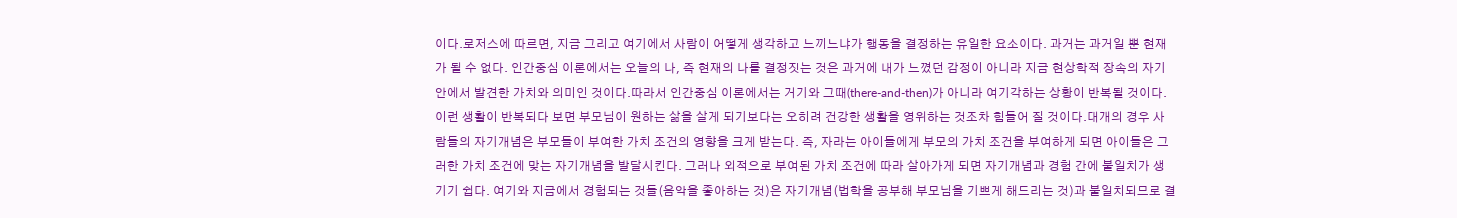이다.로저스에 따르면, 지금 그리고 여기에서 사람이 어떻게 생각하고 느끼느냐가 행동을 결정하는 유일한 요소이다. 과거는 과거일 뿐 현재가 될 수 없다. 인간중심 이론에서는 오늘의 나, 즉 현재의 나를 결정짓는 것은 과거에 내가 느꼈던 감정이 아니라 지금 현상학적 장속의 자기 안에서 발견한 가치와 의미인 것이다.따라서 인간중심 이론에서는 거기와 그때(there-and-then)가 아니라 여기각하는 상황이 반복될 것이다. 이런 생활이 반복되다 보면 부모님이 원하는 삶을 살게 되기보다는 오히려 건강한 생활을 영위하는 것조차 힘들어 질 것이다.대개의 경우 사람들의 자기개념은 부모들이 부여한 가치 조건의 영향을 크게 받는다. 즉, 자라는 아이들에게 부모의 가치 조건을 부여하게 되면 아이들은 그러한 가치 조건에 맞는 자기개념을 발달시킨다. 그러나 외적으로 부여된 가치 조건에 따라 살아가게 되면 자기개념과 경험 간에 불일치가 생기기 쉽다. 여기와 지금에서 경험되는 것들(음악을 좋아하는 것)은 자기개념(법학을 공부해 부모님을 기쁘게 해드리는 것)과 불일치되므로 결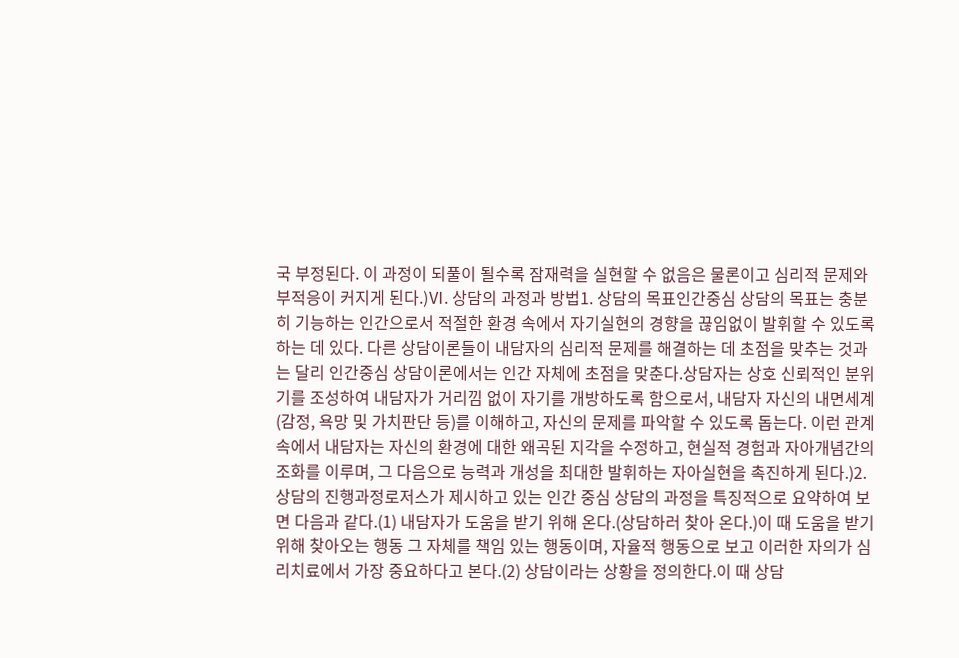국 부정된다. 이 과정이 되풀이 될수록 잠재력을 실현할 수 없음은 물론이고 심리적 문제와 부적응이 커지게 된다.)Ⅵ. 상담의 과정과 방법1. 상담의 목표인간중심 상담의 목표는 충분히 기능하는 인간으로서 적절한 환경 속에서 자기실현의 경향을 끊임없이 발휘할 수 있도록 하는 데 있다. 다른 상담이론들이 내담자의 심리적 문제를 해결하는 데 초점을 맞추는 것과는 달리 인간중심 상담이론에서는 인간 자체에 초점을 맞춘다.상담자는 상호 신뢰적인 분위기를 조성하여 내담자가 거리낌 없이 자기를 개방하도록 함으로서, 내담자 자신의 내면세계(감정, 욕망 및 가치판단 등)를 이해하고, 자신의 문제를 파악할 수 있도록 돕는다. 이런 관계 속에서 내담자는 자신의 환경에 대한 왜곡된 지각을 수정하고, 현실적 경험과 자아개념간의 조화를 이루며, 그 다음으로 능력과 개성을 최대한 발휘하는 자아실현을 촉진하게 된다.)2. 상담의 진행과정로저스가 제시하고 있는 인간 중심 상담의 과정을 특징적으로 요약하여 보면 다음과 같다.(1) 내담자가 도움을 받기 위해 온다.(상담하러 찾아 온다.)이 때 도움을 받기 위해 찾아오는 행동 그 자체를 책임 있는 행동이며, 자율적 행동으로 보고 이러한 자의가 심리치료에서 가장 중요하다고 본다.(2) 상담이라는 상황을 정의한다.이 때 상담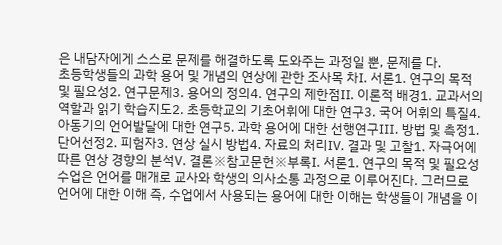은 내담자에게 스스로 문제를 해결하도록 도와주는 과정일 뿐, 문제를 다.
초등학생들의 과학 용어 및 개념의 연상에 관한 조사목 차Ⅰ. 서론1. 연구의 목적 및 필요성2. 연구문제3. 용어의 정의4. 연구의 제한점Ⅱ. 이론적 배경1. 교과서의 역할과 읽기 학습지도2. 초등학교의 기초어휘에 대한 연구3. 국어 어휘의 특질4. 아동기의 언어발달에 대한 연구5. 과학 용어에 대한 선행연구Ⅲ. 방법 및 측정1. 단어선정2. 피험자3. 연상 실시 방법4. 자료의 처리Ⅳ. 결과 및 고찰1. 자극어에 따른 연상 경향의 분석Ⅴ. 결론※참고문헌※부록Ⅰ. 서론1. 연구의 목적 및 필요성수업은 언어를 매개로 교사와 학생의 의사소통 과정으로 이루어진다. 그러므로 언어에 대한 이해 즉, 수업에서 사용되는 용어에 대한 이해는 학생들이 개념을 이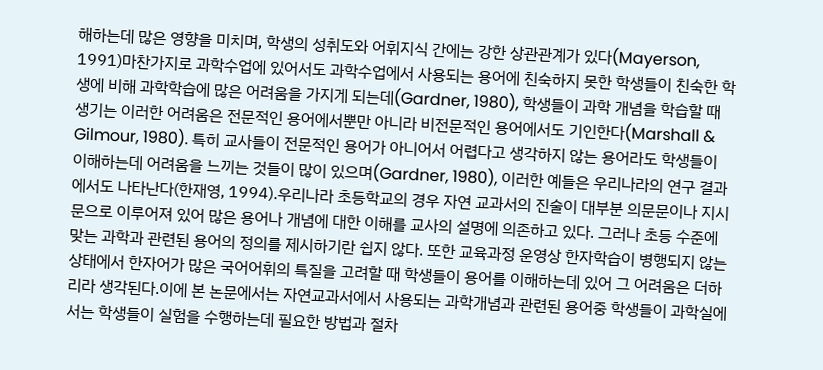해하는데 많은 영향을 미치며, 학생의 성취도와 어휘지식 간에는 강한 상관관계가 있다(Mayerson, 1991)마찬가지로 과학수업에 있어서도 과학수업에서 사용되는 용어에 친숙하지 못한 학생들이 친숙한 학생에 비해 과학학습에 많은 어려움을 가지게 되는데(Gardner, 1980), 학생들이 과학 개념을 학습할 때 생기는 이러한 어려움은 전문적인 용어에서뿐만 아니라 비전문적인 용어에서도 기인한다(Marshall & Gilmour, 1980). 특히 교사들이 전문적인 용어가 아니어서 어렵다고 생각하지 않는 용어라도 학생들이 이해하는데 어려움을 느끼는 것들이 많이 있으며(Gardner, 1980), 이러한 예들은 우리나라의 연구 결과에서도 나타난다(한재영, 1994).우리나라 초등학교의 경우 자연 교과서의 진술이 대부분 의문문이나 지시문으로 이루어져 있어 많은 용어나 개념에 대한 이해를 교사의 설명에 의존하고 있다. 그러나 초등 수준에 맞는 과학과 관련된 용어의 정의를 제시하기란 쉽지 않다. 또한 교육과정 운영상 한자학습이 병행되지 않는 상태에서 한자어가 많은 국어어휘의 특질을 고려할 때 학생들이 용어를 이해하는데 있어 그 어려움은 더하리라 생각된다.이에 본 논문에서는 자연교과서에서 사용되는 과학개념과 관련된 용어중 학생들이 과학실에서는 학생들이 실험을 수행하는데 필요한 방법과 절차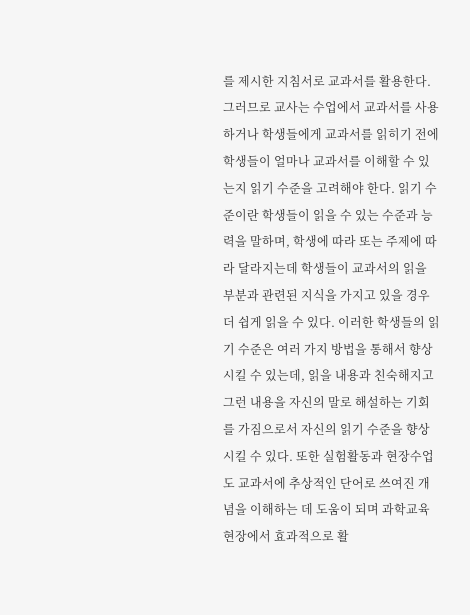를 제시한 지침서로 교과서를 활용한다.그러므로 교사는 수업에서 교과서를 사용하거나 학생들에게 교과서를 읽히기 전에 학생들이 얼마나 교과서를 이해할 수 있는지 읽기 수준을 고려해야 한다. 읽기 수준이란 학생들이 읽을 수 있는 수준과 능력을 말하며, 학생에 따라 또는 주제에 따라 달라지는데 학생들이 교과서의 읽을 부분과 관련된 지식을 가지고 있을 경우 더 쉽게 읽을 수 있다. 이러한 학생들의 읽기 수준은 여러 가지 방법을 통해서 향상시킬 수 있는데, 읽을 내용과 친숙해지고 그런 내용을 자신의 말로 해설하는 기회를 가짐으로서 자신의 읽기 수준을 향상시킬 수 있다. 또한 실험활동과 현장수업도 교과서에 추상적인 단어로 쓰여진 개념을 이해하는 데 도움이 되며 과학교육 현장에서 효과적으로 활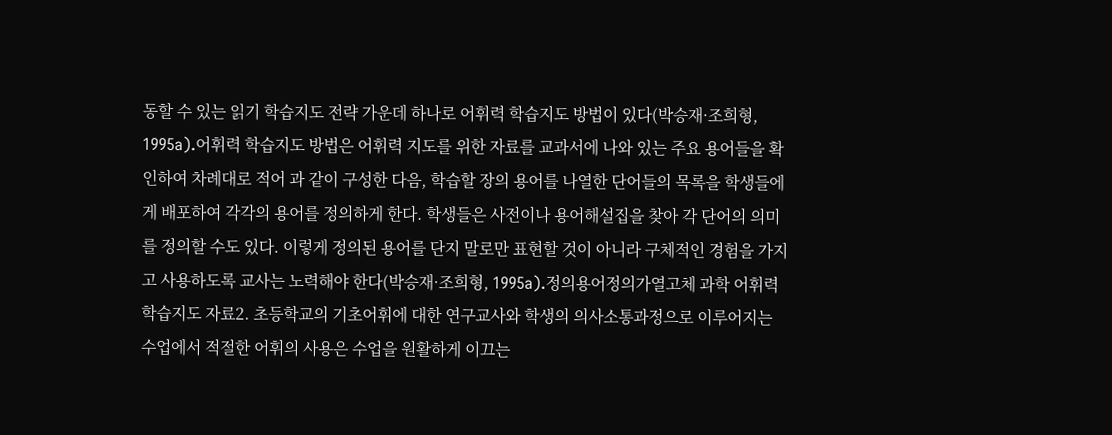동할 수 있는 읽기 학습지도 전략 가운데 하나로 어휘력 학습지도 방법이 있다(박승재·조희형, 1995a).어휘력 학습지도 방법은 어휘력 지도를 위한 자료를 교과서에 나와 있는 주요 용어들을 확인하여 차례대로 적어 과 같이 구성한 다음, 학습할 장의 용어를 나열한 단어들의 목록을 학생들에게 배포하여 각각의 용어를 정의하게 한다. 학생들은 사전이나 용어해설집을 찾아 각 단어의 의미를 정의할 수도 있다. 이렇게 정의된 용어를 단지 말로만 표현할 것이 아니라 구체적인 경험을 가지고 사용하도록 교사는 노력해야 한다(박승재·조희형, 1995a).정의용어정의가열고체 과학 어휘력 학습지도 자료2. 초등학교의 기초어휘에 대한 연구교사와 학생의 의사소통과정으로 이루어지는 수업에서 적절한 어휘의 사용은 수업을 원활하게 이끄는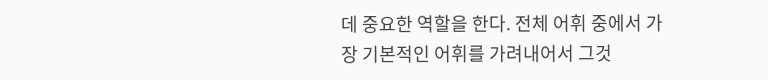데 중요한 역할을 한다. 전체 어휘 중에서 가장 기본적인 어휘를 가려내어서 그것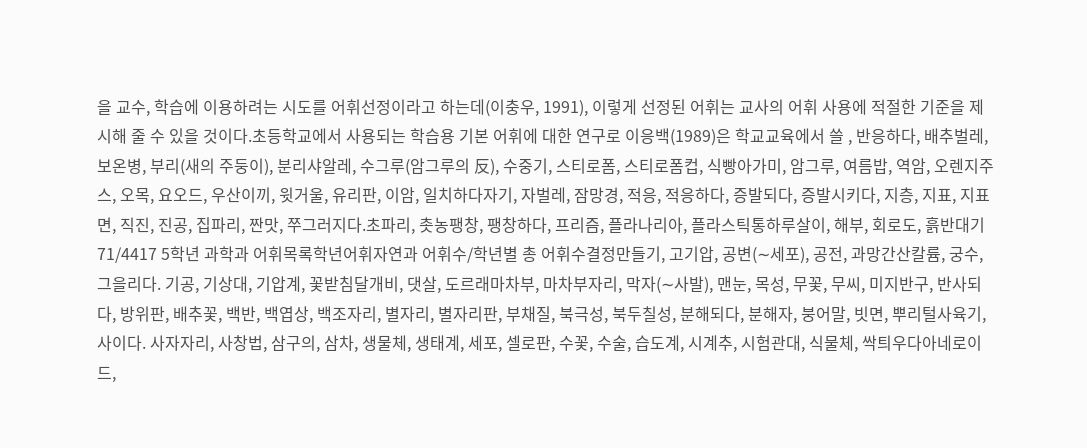을 교수, 학습에 이용하려는 시도를 어휘선정이라고 하는데(이충우, 1991), 이렇게 선정된 어휘는 교사의 어휘 사용에 적절한 기준을 제시해 줄 수 있을 것이다.초등학교에서 사용되는 학습용 기본 어휘에 대한 연구로 이응백(1989)은 학교교육에서 쓸 , 반응하다, 배추벌레, 보온병, 부리(새의 주둥이), 분리샤알레, 수그루(암그루의 反), 수중기, 스티로폼, 스티로폼컵, 식빵아가미, 암그루, 여름밥, 역암, 오렌지주스, 오목, 요오드, 우산이끼, 윗거울, 유리판, 이암, 일치하다자기, 자벌레, 잠망경, 적응, 적응하다, 증발되다, 증발시키다, 지층, 지표, 지표면, 직진, 진공, 집파리, 짠맛, 쭈그러지다.초파리, 촛농팽창, 팽창하다, 프리즘, 플라나리아, 플라스틱통하루살이, 해부, 회로도, 흙반대기71/4417 5학년 과학과 어휘목록학년어휘자연과 어휘수/학년별 총 어휘수결정만들기, 고기압, 공변(∼세포), 공전, 과망간산칼륨, 궁수, 그을리다. 기공, 기상대, 기압계, 꽃받침달개비, 댓살, 도르래마차부, 마차부자리, 막자(∼사발), 맨눈, 목성, 무꽃, 무씨, 미지반구, 반사되다, 방위판, 배추꽃, 백반, 백엽상, 백조자리, 별자리, 별자리판, 부채질, 북극성, 북두칠성, 분해되다, 분해자, 붕어말, 빗면, 뿌리털사육기, 사이다. 사자자리, 사창법, 삼구의, 삼차, 생물체, 생태계, 세포, 셀로판, 수꽃, 수술, 습도계, 시계추, 시험관대, 식물체, 싹틔우다아네로이드,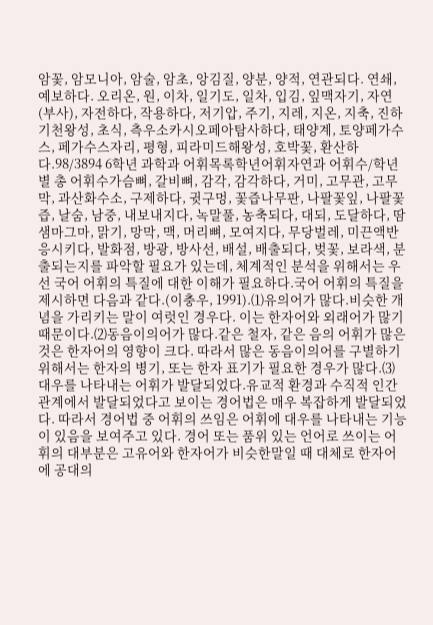암꽃, 암모니아, 암술, 암초, 앙김질, 양분, 양적, 연관되다. 연쇄, 예보하다. 오리온, 원, 이차, 일기도, 일차, 입김, 잎맥자기, 자연(부사), 자전하다, 작용하다, 저기압, 주기, 지레, 지온, 지축, 진하기천왕성, 초식, 측우소카시오페아탐사하다, 태양계, 토양페가수스, 페가수스자리, 평형, 피라미드해왕성, 호박꽃, 환산하다.98/3894 6학년 과학과 어휘목록학년어휘자연과 어휘수/학년별 총 어휘수가슴뼈, 갈비뼈, 감각, 감각하다, 거미, 고무관, 고무막, 과산화수소, 구제하다, 귓구멍, 꽃즙나무판, 나팔꽃잎, 나팔꽃즙, 날숨, 남중, 내보내지다, 녹말풀, 농축되다, 대되, 도달하다, 땀샘마그마, 맑기, 망막, 맥, 머리뼈, 모여지다, 무당벌레, 미끈액반응시키다, 발화점, 방광, 방사선, 배설, 배출되다, 벚꽃, 보라색, 분출되는지를 파악할 필요가 있는데, 체계적인 분석을 위해서는 우선 국어 어휘의 특질에 대한 이해가 필요하다.국어 어휘의 특질을 제시하면 다음과 같다.(이충우, 1991).⑴유의어가 많다.비슷한 개념을 가리키는 말이 여럿인 경우다. 이는 한자어와 외래어가 많기 때문이다.⑵동음이의어가 많다.같은 철자, 같은 음의 어휘가 많은 것은 한자어의 영향이 크다. 따라서 많은 동음이의어를 구별하기 위해서는 한자의 병기, 또는 한자 표기가 필요한 경우가 많다.⑶대우를 나타내는 어휘가 발달되었다.유교적 환경과 수직적 인간관계에서 발달되었다고 보이는 경어법은 매우 복잡하게 발달되었다. 따라서 경어법 중 어휘의 쓰임은 어휘에 대우를 나타내는 기능이 있음을 보여주고 있다. 경어 또는 품위 있는 언어로 쓰이는 어휘의 대부분은 고유어와 한자어가 비슷한말일 때 대체로 한자어에 공대의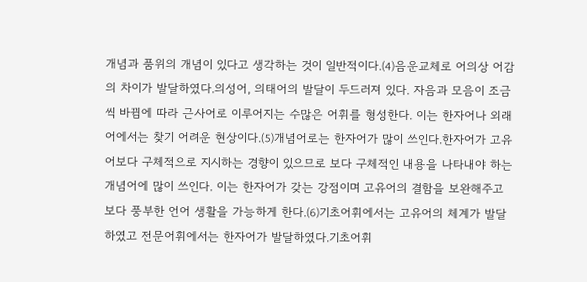개념과 품위의 개념이 있다고 생각하는 것이 일반적이다.⑷음운교체로 어의상 어감의 차이가 발달하였다.의성어, 의태어의 발달이 두드러져 있다. 자음과 모음이 조금씩 바뀜에 따라 근사어로 이루어지는 수많은 어휘를 형성한다. 이는 한자어나 외래어에서는 찾기 어려운 현상이다.⑸개념어로는 한자어가 많이 쓰인다.한자어가 고유어보다 구체적으로 지시하는 경향이 있으므로 보다 구체적인 내용을 나타내야 하는 개념어에 많이 쓰인다. 이는 한자어가 갖는 강점이며 고유어의 결함을 보완해주고 보다 풍부한 언어 생활을 가능하게 한다.⑹기초어휘에서는 고유어의 체계가 발달하였고 전문어휘에서는 한자어가 발달하였다.기초어휘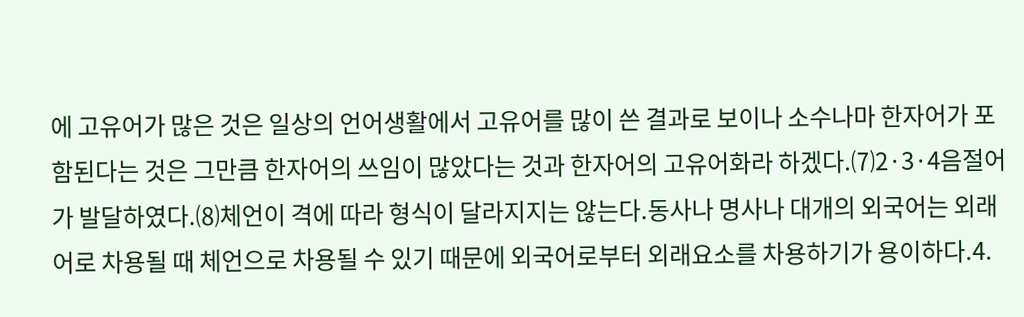에 고유어가 많은 것은 일상의 언어생활에서 고유어를 많이 쓴 결과로 보이나 소수나마 한자어가 포함된다는 것은 그만큼 한자어의 쓰임이 많았다는 것과 한자어의 고유어화라 하겠다.⑺2·3·4음절어가 발달하였다.⑻체언이 격에 따라 형식이 달라지지는 않는다.동사나 명사나 대개의 외국어는 외래어로 차용될 때 체언으로 차용될 수 있기 때문에 외국어로부터 외래요소를 차용하기가 용이하다.4.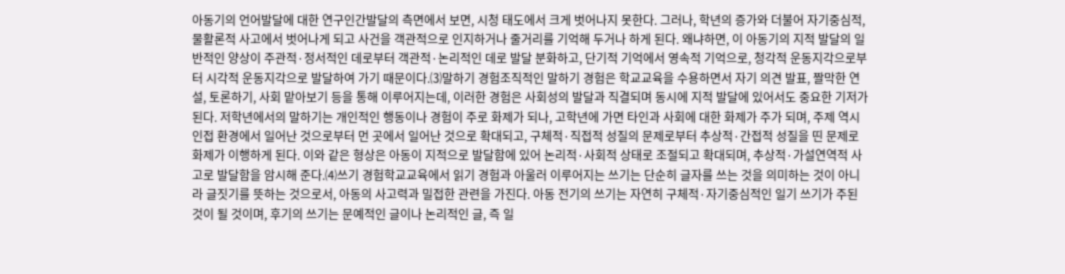아동기의 언어발달에 대한 연구인간발달의 측면에서 보면, 시청 태도에서 크게 벗어나지 못한다. 그러나, 학년의 증가와 더불어 자기중심적, 물활론적 사고에서 벗어나게 되고 사건을 객관적으로 인지하거나 줄거리를 기억해 두거나 하게 된다. 왜냐하면, 이 아동기의 지적 발달의 일반적인 양상이 주관적·정서적인 데로부터 객관적·논리적인 데로 발달 분화하고, 단기적 기억에서 영속적 기억으로, 청각적 운동지각으로부터 시각적 운동지각으로 발달하여 가기 때문이다.⑶말하기 경험조직적인 말하기 경험은 학교교육을 수용하면서 자기 의견 발표, 짤막한 연설, 토론하기, 사회 맡아보기 등을 통해 이루어지는데, 이러한 경험은 사회성의 발달과 직결되며 동시에 지적 발달에 있어서도 중요한 기저가 된다. 저학년에서의 말하기는 개인적인 행동이나 경험이 주로 화제가 되나, 고학년에 가면 타인과 사회에 대한 화제가 주가 되며, 주제 역시 인접 환경에서 일어난 것으로부터 먼 곳에서 일어난 것으로 확대되고, 구체적·직접적 성질의 문제로부터 추상적·간접적 성질을 띤 문제로 화제가 이행하게 된다. 이와 같은 형상은 아동이 지적으로 발달함에 있어 논리적·사회적 상태로 조절되고 확대되며, 추상적·가설연역적 사고로 발달함을 암시해 준다.⑷쓰기 경험학교교육에서 읽기 경험과 아울러 이루어지는 쓰기는 단순히 글자를 쓰는 것을 의미하는 것이 아니라 글짓기를 뜻하는 것으로서, 아동의 사고력과 밀접한 관련을 가진다. 아동 전기의 쓰기는 자연히 구체적·자기중심적인 일기 쓰기가 주된 것이 될 것이며, 후기의 쓰기는 문예적인 글이나 논리적인 글, 즉 일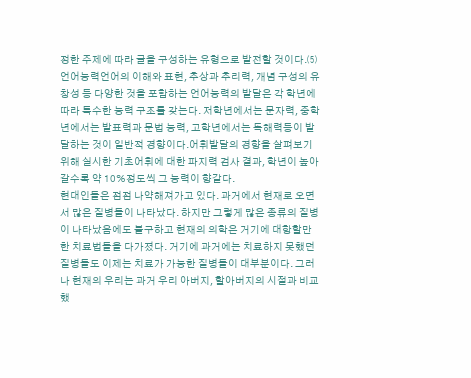정한 주제에 따라 글을 구성하는 유형으로 발전할 것이다.⑸언어능력언어의 이해와 표현, 추상과 추리력, 개념 구성의 유창성 등 다양한 것을 포함하는 언어능력의 발달은 각 학년에 따라 특수한 능력 구조를 갖는다. 저학년에서는 문자력, 중학년에서는 발표력과 문법 능력, 고학년에서는 독해력등이 발달하는 것이 일반적 경향이다.어휘발달의 경향을 살펴보기 위해 실시한 기초어휘에 대한 파지력 검사 결과, 학년이 높아갈수록 약 10%정도씩 그 능력이 향같다.
현대인들은 점점 나약해져가고 있다. 과거에서 현재로 오면서 많은 질병들이 나타났다. 하지만 그렇게 많은 종류의 질병이 나타났음에도 불구하고 현재의 의학은 거기에 대항할만한 치료법들을 다가졌다. 거기에 과거에는 치료하지 못했던 질병들도 이제는 치료가 가능한 질병들이 대부분이다. 그러나 현재의 우리는 과거 우리 아버지, 할아버지의 시절과 비교했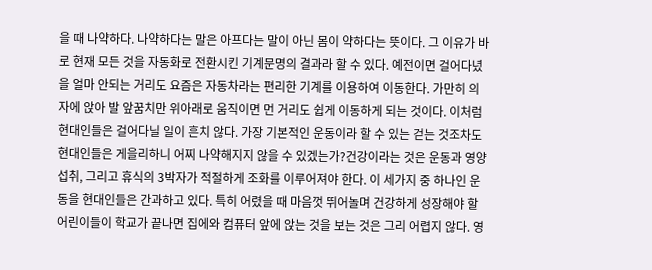을 때 나약하다. 나약하다는 말은 아프다는 말이 아닌 몸이 약하다는 뜻이다. 그 이유가 바로 현재 모든 것을 자동화로 전환시킨 기계문명의 결과라 할 수 있다. 예전이면 걸어다녔을 얼마 안되는 거리도 요즘은 자동차라는 편리한 기계를 이용하여 이동한다. 가만히 의자에 앉아 발 앞꿈치만 위아래로 움직이면 먼 거리도 쉽게 이동하게 되는 것이다. 이처럼 현대인들은 걸어다닐 일이 흔치 않다. 가장 기본적인 운동이라 할 수 있는 걷는 것조차도 현대인들은 게을리하니 어찌 나약해지지 않을 수 있겠는가?건강이라는 것은 운동과 영양섭취, 그리고 휴식의 3박자가 적절하게 조화를 이루어져야 한다. 이 세가지 중 하나인 운동을 현대인들은 간과하고 있다. 특히 어렸을 때 마음껏 뛰어놀며 건강하게 성장해야 할 어린이들이 학교가 끝나면 집에와 컴퓨터 앞에 앉는 것을 보는 것은 그리 어렵지 않다. 영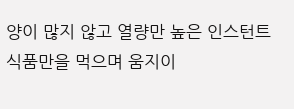양이 많지 않고 열량만 높은 인스턴트 식품만을 먹으며 움지이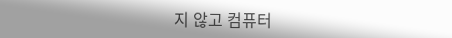지 않고 컴퓨터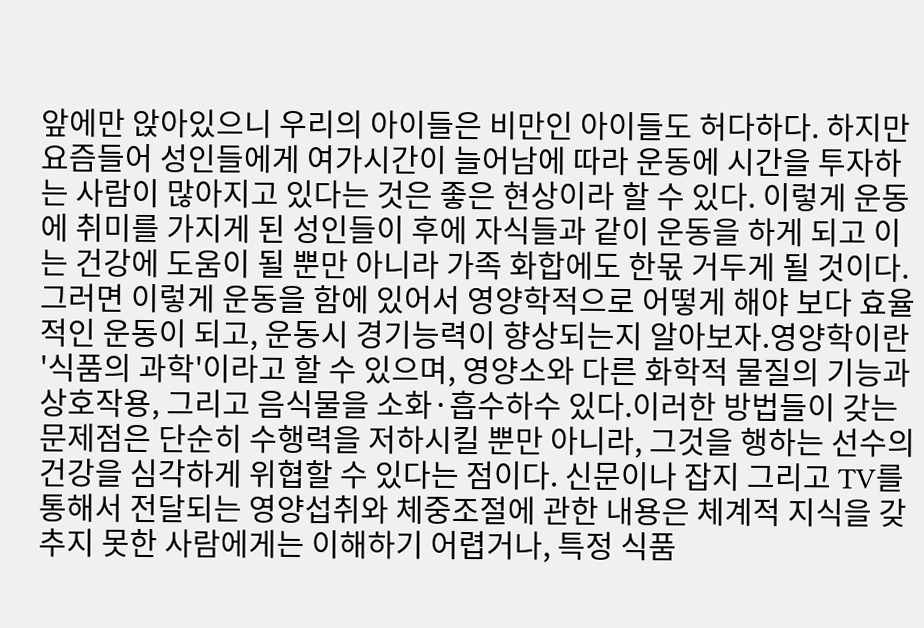앞에만 앉아있으니 우리의 아이들은 비만인 아이들도 허다하다. 하지만 요즘들어 성인들에게 여가시간이 늘어남에 따라 운동에 시간을 투자하는 사람이 많아지고 있다는 것은 좋은 현상이라 할 수 있다. 이렇게 운동에 취미를 가지게 된 성인들이 후에 자식들과 같이 운동을 하게 되고 이는 건강에 도움이 될 뿐만 아니라 가족 화합에도 한몫 거두게 될 것이다. 그러면 이렇게 운동을 함에 있어서 영양학적으로 어떻게 해야 보다 효율적인 운동이 되고, 운동시 경기능력이 향상되는지 알아보자.영양학이란 '식품의 과학'이라고 할 수 있으며, 영양소와 다른 화학적 물질의 기능과 상호작용, 그리고 음식물을 소화·흡수하수 있다.이러한 방법들이 갖는 문제점은 단순히 수행력을 저하시킬 뿐만 아니라, 그것을 행하는 선수의 건강을 심각하게 위협할 수 있다는 점이다. 신문이나 잡지 그리고 TV를 통해서 전달되는 영양섭취와 체중조절에 관한 내용은 체계적 지식을 갖추지 못한 사람에게는 이해하기 어렵거나, 특정 식품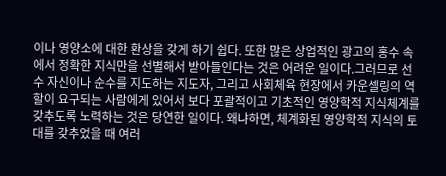이나 영양소에 대한 환상을 갖게 하기 쉽다. 또한 많은 상업적인 광고의 홍수 속에서 정확한 지식만을 선별해서 받아들인다는 것은 어려운 일이다.그러므로 선수 자신이나 순수를 지도하는 지도자, 그리고 사회체육 현장에서 카운셀링의 역할이 요구되는 사람에게 있어서 보다 포괄적이고 기초적인 영양학적 지식체계를 갖추도록 노력하는 것은 당연한 일이다. 왜냐하면, 체계화된 영양학적 지식의 토대를 갖추었을 때 여러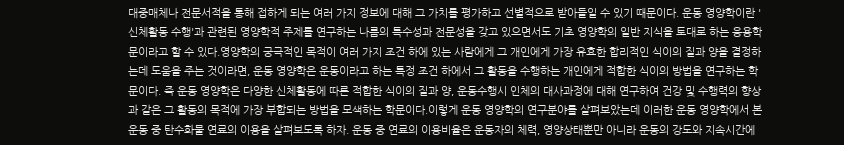대중매체나 전문서적을 통해 접하게 되는 여러 가지 정보에 대해 그 가치를 평가하고 선별적으로 받아들일 수 있기 때문이다. 운동 영양학이란 '신체활동 수행'과 관련된 영양학적 주제를 연구하는 나름의 특수성과 전문성을 갖고 있으면서도 기초 영양학의 일반 지식을 토대로 하는 응용학문이라고 할 수 있다.영양학의 궁극적인 목적이 여러 가지 조건 하에 있는 사람에게 그 개인에게 가장 유효한 합리적인 식이의 질과 양을 결정하는데 도움을 주는 것이라면, 운동 영양학은 운동이라고 하는 특정 조건 하에서 그 활동을 수행하는 개인에게 적합한 식이의 방법을 연구하는 학문이다. 즉 운동 영양학은 다양한 신체활동에 따른 적합한 식이의 질과 양, 운동수행시 인체의 대사과정에 대해 연구하여 건강 및 수행력의 향상과 같은 그 활동의 목적에 가장 부합되는 방법을 모색하는 학문이다.이렇게 운동 영양학의 연구분야를 살펴보았는데 이러한 운동 영양학에서 본 운동 중 탄수화물 연료의 이용을 살펴보도록 하자. 운동 중 연료의 이용비율은 운동자의 체력, 영양상태뿐만 아니라 운동의 강도와 지속시간에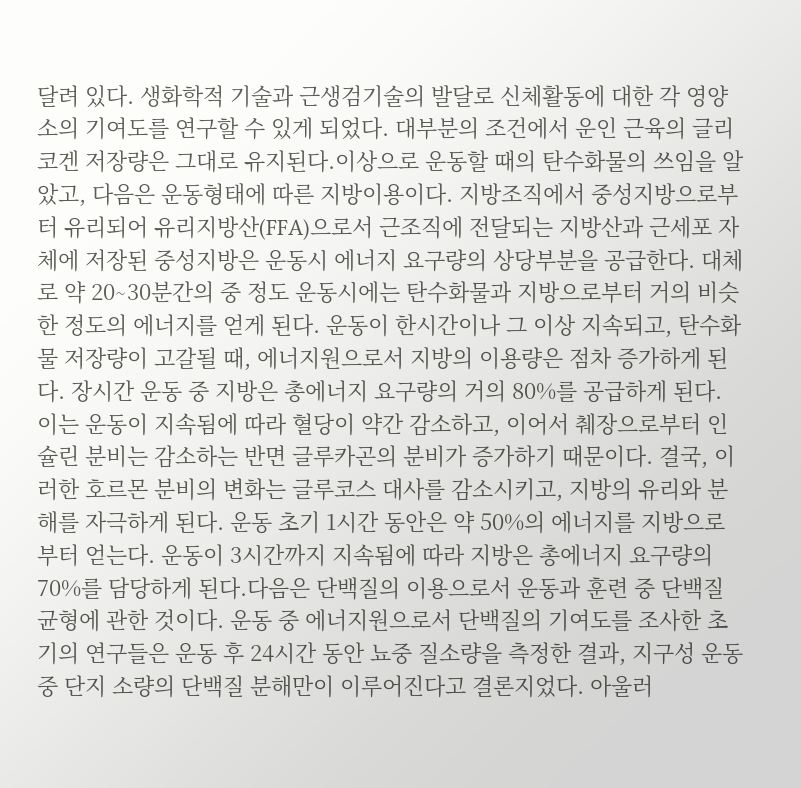달려 있다. 생화학적 기술과 근생검기술의 발달로 신체활동에 대한 각 영양소의 기여도를 연구할 수 있게 되었다. 대부분의 조건에서 운인 근육의 글리코겐 저장량은 그대로 유지된다.이상으로 운동할 때의 탄수화물의 쓰임을 알았고, 다음은 운동형태에 따른 지방이용이다. 지방조직에서 중성지방으로부터 유리되어 유리지방산(FFA)으로서 근조직에 전달되는 지방산과 근세포 자체에 저장된 중성지방은 운동시 에너지 요구량의 상당부분을 공급한다. 대체로 약 20∼30분간의 중 정도 운동시에는 탄수화물과 지방으로부터 거의 비슷한 정도의 에너지를 얻게 된다. 운동이 한시간이나 그 이상 지속되고, 탄수화물 저장량이 고갈될 때, 에너지원으로서 지방의 이용량은 점차 증가하게 된다. 장시간 운동 중 지방은 총에너지 요구량의 거의 80%를 공급하게 된다. 이는 운동이 지속됨에 따라 혈당이 약간 감소하고, 이어서 췌장으로부터 인슐린 분비는 감소하는 반면 글루카곤의 분비가 증가하기 때문이다. 결국, 이러한 호르몬 분비의 변화는 글루코스 대사를 감소시키고, 지방의 유리와 분해를 자극하게 된다. 운동 초기 1시간 동안은 약 50%의 에너지를 지방으로부터 얻는다. 운동이 3시간까지 지속됨에 따라 지방은 총에너지 요구량의 70%를 담당하게 된다.다음은 단백질의 이용으로서 운동과 훈련 중 단백질 균형에 관한 것이다. 운동 중 에너지원으로서 단백질의 기여도를 조사한 초기의 연구들은 운동 후 24시간 동안 뇨중 질소량을 측정한 결과, 지구성 운동 중 단지 소량의 단백질 분해만이 이루어진다고 결론지었다. 아울러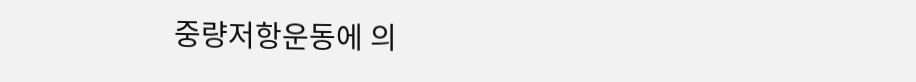중량저항운동에 의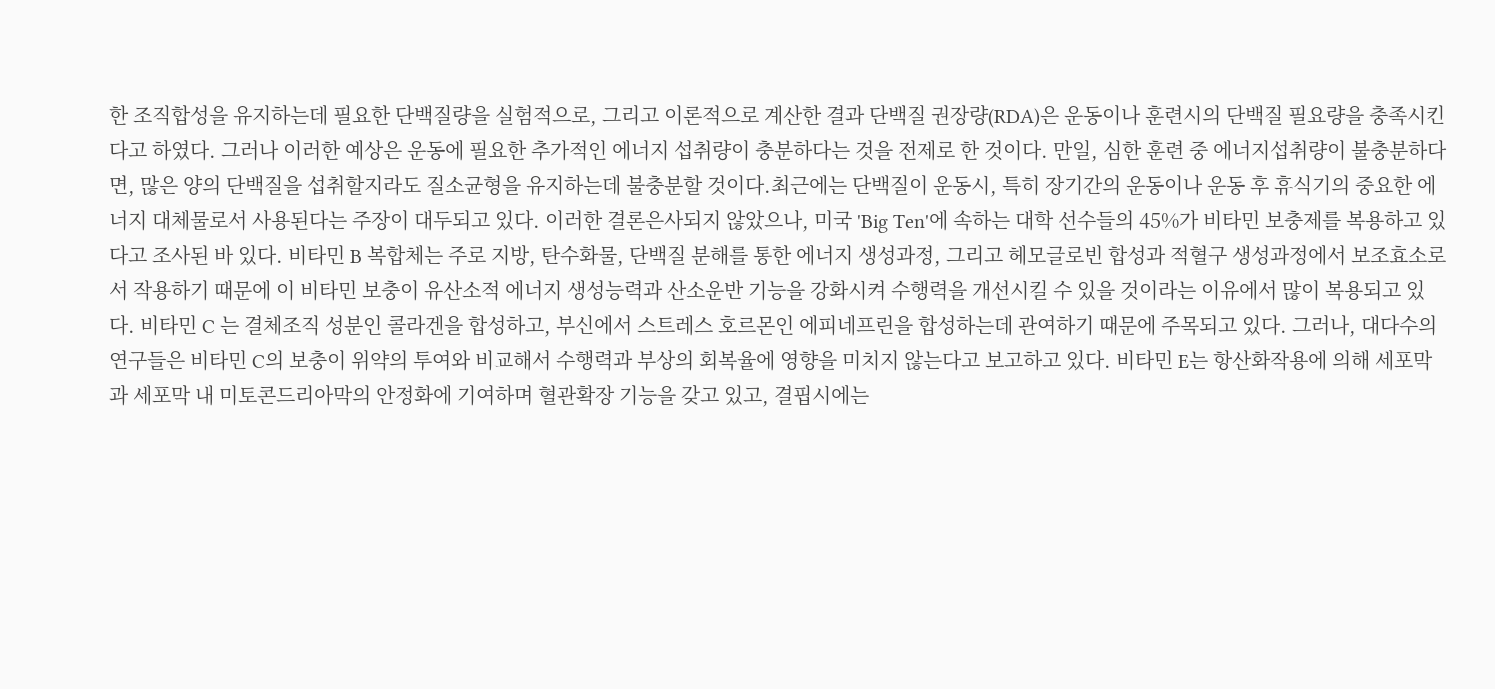한 조직합성을 유지하는데 필요한 단백질량을 실험적으로, 그리고 이론적으로 계산한 결과 단백질 권장량(RDA)은 운동이나 훈련시의 단백질 필요량을 충족시킨다고 하였다. 그러나 이러한 예상은 운동에 필요한 추가적인 에너지 섭취량이 충분하다는 것을 전제로 한 것이다. 만일, 심한 훈련 중 에너지섭취량이 불충분하다면, 많은 양의 단백질을 섭취할지라도 질소균형을 유지하는데 불충분할 것이다.최근에는 단백질이 운동시, 특히 장기간의 운동이나 운동 후 휴식기의 중요한 에너지 대체물로서 사용된다는 주장이 대두되고 있다. 이러한 결론은사되지 않았으나, 미국 'Big Ten'에 속하는 대학 선수들의 45%가 비타민 보충제를 복용하고 있다고 조사된 바 있다. 비타민 B 복합체는 주로 지방, 탄수화물, 단백질 분해를 통한 에너지 생성과정, 그리고 헤모글로빈 합성과 적혈구 생성과정에서 보조효소로서 작용하기 때문에 이 비타민 보충이 유산소적 에너지 생성능력과 산소운반 기능을 강화시켜 수행력을 개선시킬 수 있을 것이라는 이유에서 많이 복용되고 있다. 비타민 C 는 결체조직 성분인 콜라겐을 합성하고, 부신에서 스트레스 호르몬인 에피네프린을 합성하는데 관여하기 때문에 주목되고 있다. 그러나, 대다수의 연구들은 비타민 C의 보충이 위약의 투여와 비교해서 수행력과 부상의 회복율에 영향을 미치지 않는다고 보고하고 있다. 비타민 E는 항산화작용에 의해 세포막과 세포막 내 미토콘드리아막의 안정화에 기여하며 혈관확장 기능을 갖고 있고, 결핍시에는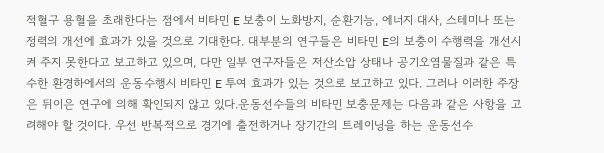적혈구 용혈을 초래한다는 점에서 비타민 E 보충이 노화방지, 순환기능, 에너지 대사, 스테미나 또는 정력의 개선에 효과가 있을 것으로 기대한다. 대부분의 연구들은 비타민 E의 보충이 수행력을 개선시켜 주지 못한다고 보고하고 있으며, 다만 일부 연구자들은 저산소압 상태나 공기오염물질과 같은 특수한 환경하에서의 운동수행시 비타민 E 투여 효과가 있는 것으로 보고하고 있다. 그러나 이러한 주장은 뒤이은 연구에 의해 확인되지 않고 있다.운동선수들의 비타민 보충문제는 다음과 같은 사항을 고려해야 할 것이다. 우선 반복적으로 경기에 출전하거나 장기간의 트레이닝을 하는 운동선수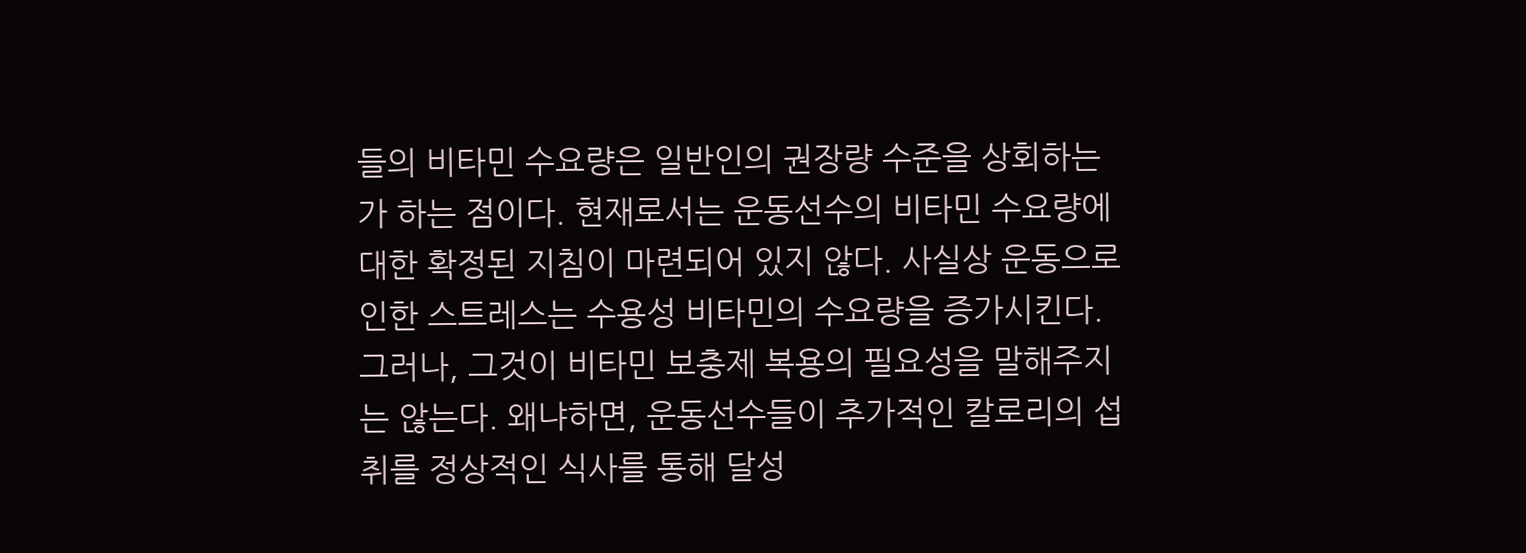들의 비타민 수요량은 일반인의 권장량 수준을 상회하는가 하는 점이다. 현재로서는 운동선수의 비타민 수요량에 대한 확정된 지침이 마련되어 있지 않다. 사실상 운동으로 인한 스트레스는 수용성 비타민의 수요량을 증가시킨다. 그러나, 그것이 비타민 보충제 복용의 필요성을 말해주지는 않는다. 왜냐하면, 운동선수들이 추가적인 칼로리의 섭취를 정상적인 식사를 통해 달성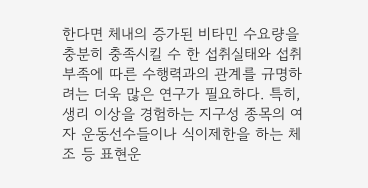한다면 체내의 증가된 비타민 수요량을 충분히 충족시킬 수 한 섭취실태와 섭취부족에 따른 수행력과의 관계를 규명하려는 더욱 많은 연구가 필요하다. 특히, 생리 이상을 경험하는 지구성 종목의 여자 운동선수들이나 식이제한을 하는 체조 등 표현운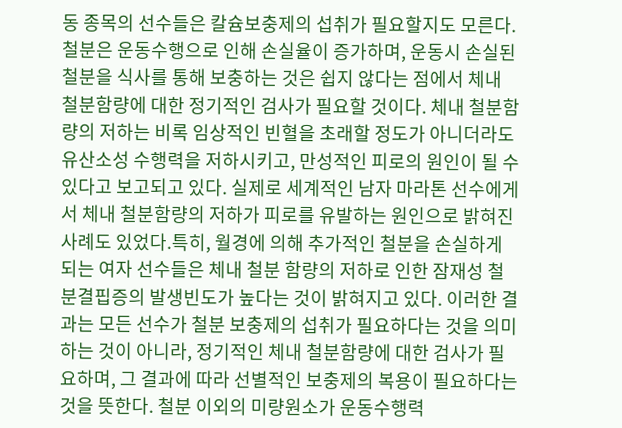동 종목의 선수들은 칼슘보충제의 섭취가 필요할지도 모른다.철분은 운동수행으로 인해 손실율이 증가하며, 운동시 손실된 철분을 식사를 통해 보충하는 것은 쉽지 않다는 점에서 체내 철분함량에 대한 정기적인 검사가 필요할 것이다. 체내 철분함량의 저하는 비록 임상적인 빈혈을 초래할 정도가 아니더라도 유산소성 수행력을 저하시키고, 만성적인 피로의 원인이 될 수 있다고 보고되고 있다. 실제로 세계적인 남자 마라톤 선수에게서 체내 철분함량의 저하가 피로를 유발하는 원인으로 밝혀진 사례도 있었다.특히, 월경에 의해 추가적인 철분을 손실하게 되는 여자 선수들은 체내 철분 함량의 저하로 인한 잠재성 철분결핍증의 발생빈도가 높다는 것이 밝혀지고 있다. 이러한 결과는 모든 선수가 철분 보충제의 섭취가 필요하다는 것을 의미하는 것이 아니라, 정기적인 체내 철분함량에 대한 검사가 필요하며, 그 결과에 따라 선별적인 보충제의 복용이 필요하다는 것을 뜻한다. 철분 이외의 미량원소가 운동수행력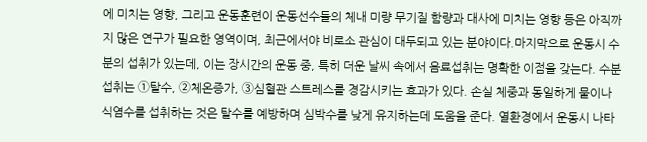에 미치는 영향, 그리고 운동훈련이 운동선수들의 체내 미량 무기질 함량과 대사에 미치는 영향 등은 아직까지 많은 연구가 필요한 영역이며, 최근에서야 비로소 관심이 대두되고 있는 분야이다.마지막으로 운동시 수분의 섭취가 있는데, 이는 장시간의 운동 중, 특히 더운 날씨 속에서 음료섭취는 명확한 이점을 갖는다. 수분섭취는 ①탈수, ②체온증가, ③심혈관 스트레스를 경감시키는 효과가 있다. 손실 체중과 동일하게 물이나 식염수를 섭취하는 것은 탈수를 예방하며 심박수를 낮게 유지하는데 도움을 준다. 열환경에서 운동시 나타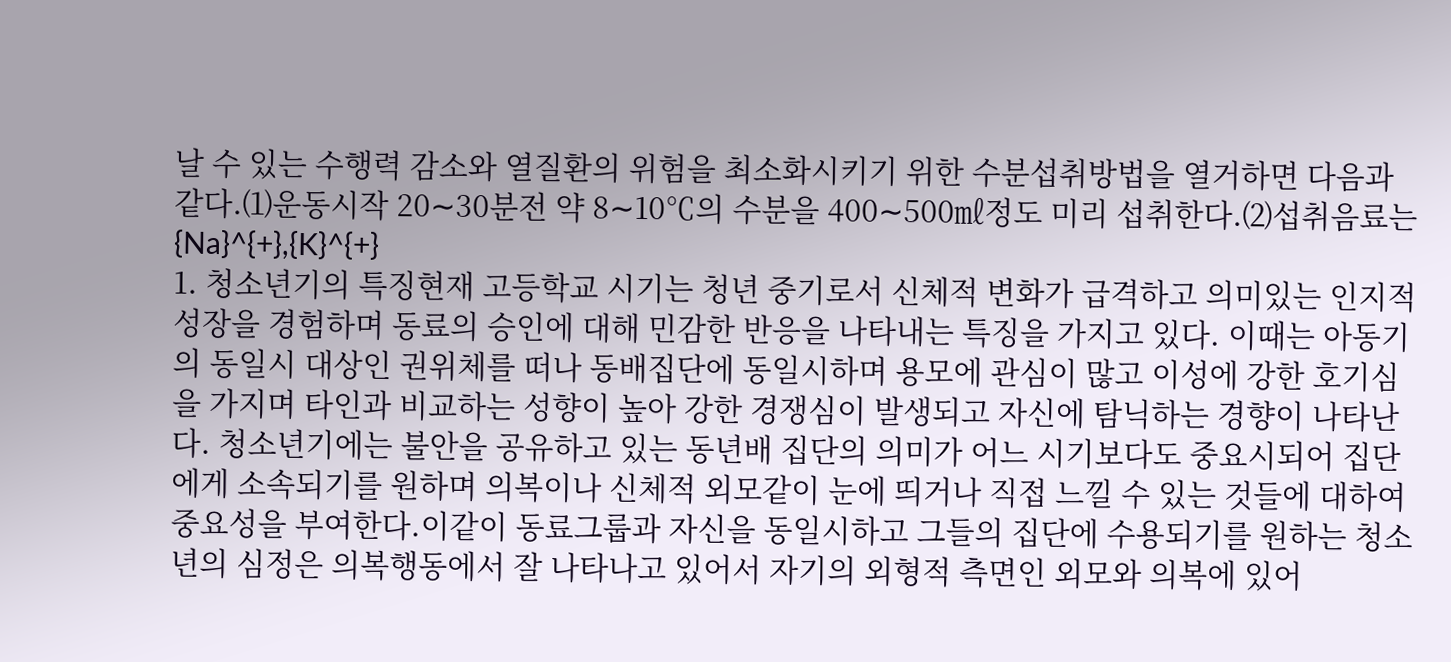날 수 있는 수행력 감소와 열질환의 위험을 최소화시키기 위한 수분섭취방법을 열거하면 다음과 같다.⑴운동시작 20∼30분전 약 8∼10℃의 수분을 400∼500㎖정도 미리 섭취한다.⑵섭취음료는{Na}^{+},{K}^{+}
1. 청소년기의 특징현재 고등학교 시기는 청년 중기로서 신체적 변화가 급격하고 의미있는 인지적 성장을 경험하며 동료의 승인에 대해 민감한 반응을 나타내는 특징을 가지고 있다. 이때는 아동기의 동일시 대상인 권위체를 떠나 동배집단에 동일시하며 용모에 관심이 많고 이성에 강한 호기심을 가지며 타인과 비교하는 성향이 높아 강한 경쟁심이 발생되고 자신에 탐닉하는 경향이 나타난다. 청소년기에는 불안을 공유하고 있는 동년배 집단의 의미가 어느 시기보다도 중요시되어 집단에게 소속되기를 원하며 의복이나 신체적 외모같이 눈에 띄거나 직접 느낄 수 있는 것들에 대하여 중요성을 부여한다.이같이 동료그룹과 자신을 동일시하고 그들의 집단에 수용되기를 원하는 청소년의 심정은 의복행동에서 잘 나타나고 있어서 자기의 외형적 측면인 외모와 의복에 있어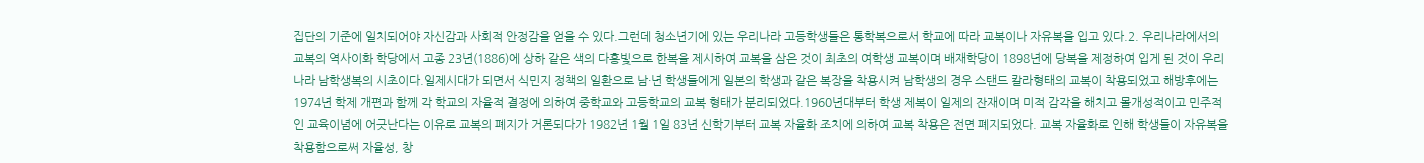집단의 기준에 일치되어야 자신감과 사회적 안정감을 얻을 수 있다.그런데 청소년기에 있는 우리나라 고등학생들은 통학복으로서 학교에 따라 교복이나 자유복을 입고 있다.2. 우리나라에서의 교복의 역사이화 학당에서 고종 23년(1886)에 상하 같은 색의 다홍빛으로 한복을 제시하여 교복을 삼은 것이 최초의 여학생 교복이며 배재학당이 1898년에 당복을 제정하여 입게 된 것이 우리나라 남학생복의 시초이다.일제시대가 되면서 식민지 정책의 일환으로 남·년 학생들에게 일본의 학생과 같은 복장을 착용시켜 남학생의 경우 스탠드 칼라형태의 교복이 착용되었고 해방후에는 1974년 학제 개편과 함께 각 학교의 자율적 결정에 의하여 중학교와 고등학교의 교복 형태가 분리되었다.1960년대부터 학생 제복이 일제의 잔재이며 미적 감각을 해치고 몰개성적이고 민주적인 교육이념에 어긋난다는 이유로 교복의 폐지가 거론되다가 1982년 1월 1일 83년 신학기부터 교복 자율화 조치에 의하여 교복 착용은 전면 폐지되었다. 교복 자율화로 인해 학생들이 자유복을 착용함으로써 자율성, 창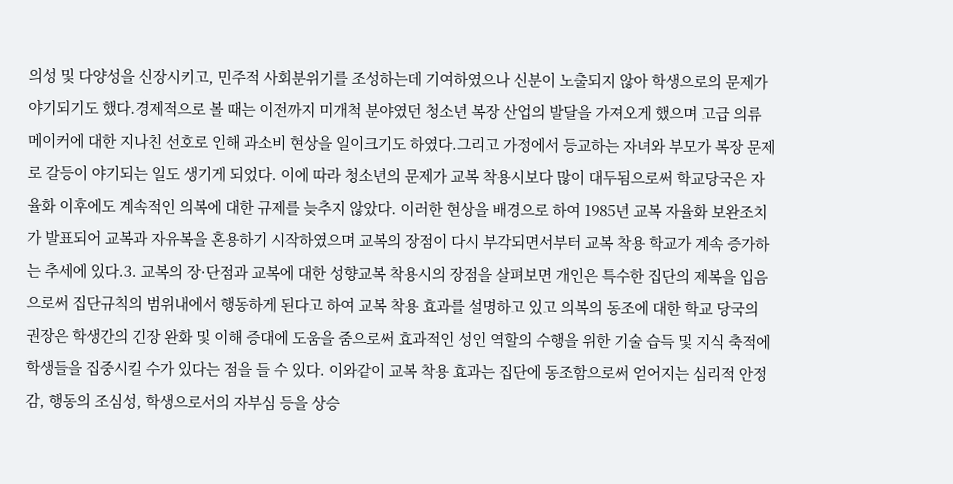의성 및 다양성을 신장시키고, 민주적 사회분위기를 조성하는데 기여하였으나 신분이 노출되지 않아 학생으로의 문제가 야기되기도 했다.경제적으로 볼 때는 이전까지 미개척 분야였던 청소년 복장 산업의 발달을 가져오게 했으며 고급 의류 메이커에 대한 지나친 선호로 인해 과소비 현상을 일이크기도 하였다.그리고 가정에서 등교하는 자녀와 부모가 복장 문제로 갈등이 야기되는 일도 생기게 되었다. 이에 따라 청소년의 문제가 교복 착용시보다 많이 대두됨으로써 학교당국은 자율화 이후에도 계속적인 의복에 대한 규제를 늦추지 않았다. 이러한 현상을 배경으로 하여 1985년 교복 자율화 보완조치가 발표되어 교복과 자유복을 혼용하기 시작하였으며 교복의 장점이 다시 부각되면서부터 교복 착용 학교가 계속 증가하는 추세에 있다.3. 교복의 장·단점과 교복에 대한 성향교복 착용시의 장점을 살펴보면 개인은 특수한 집단의 제복을 입음으로써 집단규칙의 범위내에서 행동하게 된다고 하여 교복 착용 효과를 설명하고 있고 의복의 동조에 대한 학교 당국의 권장은 학생간의 긴장 완화 및 이해 증대에 도움을 줌으로써 효과적인 성인 역할의 수행을 위한 기술 습득 및 지식 축적에 학생들을 집중시킬 수가 있다는 점을 들 수 있다. 이와같이 교복 착용 효과는 집단에 동조함으로써 얻어지는 심리적 안정감, 행동의 조심성, 학생으로서의 자부심 등을 상승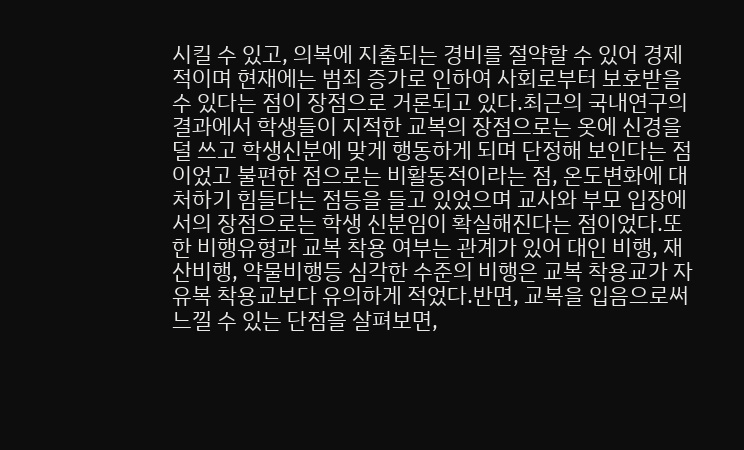시킬 수 있고, 의복에 지출되는 경비를 절약할 수 있어 경제적이며 현재에는 범죄 증가로 인하여 사회로부터 보호받을 수 있다는 점이 장점으로 거론되고 있다.최근의 국내연구의 결과에서 학생들이 지적한 교복의 장점으로는 옷에 신경을 덜 쓰고 학생신분에 맞게 행동하게 되며 단정해 보인다는 점이었고 불편한 점으로는 비활동적이라는 점, 온도변화에 대처하기 힘들다는 점등을 들고 있었으며 교사와 부모 입장에서의 장점으로는 학생 신분임이 확실해진다는 점이었다.또한 비행유형과 교복 착용 여부는 관계가 있어 대인 비행, 재산비행, 약물비행등 심각한 수준의 비행은 교복 착용교가 자유복 착용교보다 유의하게 적었다.반면, 교복을 입음으로써 느낄 수 있는 단점을 살펴보면,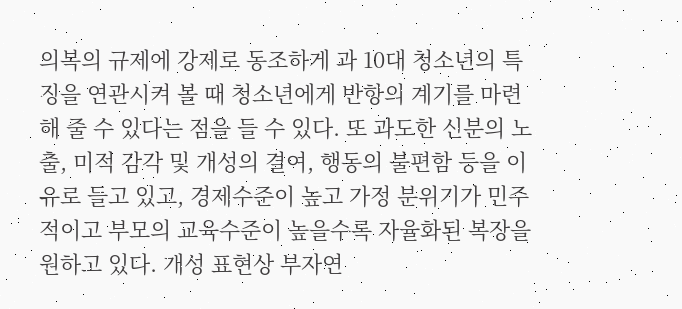의복의 규제에 강제로 동조하게 과 10대 청소년의 특징을 연관시켜 볼 때 청소년에게 반항의 계기를 마련해 줄 수 있다는 점을 들 수 있다. 또 과도한 신분의 노출, 미적 감각 및 개성의 결여, 행동의 불편함 등을 이유로 들고 있고, 경제수준이 높고 가정 분위기가 민주적이고 부모의 교육수준이 높을수록 자율화된 복장을 원하고 있다. 개성 표현상 부자연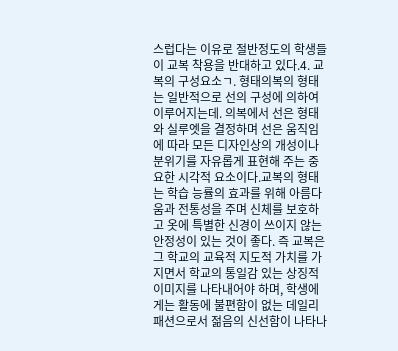스럽다는 이유로 절반정도의 학생들이 교복 착용을 반대하고 있다.4. 교복의 구성요소ㄱ. 형태의복의 형태는 일반적으로 선의 구성에 의하여 이루어지는데. 의복에서 선은 형태와 실루엣을 결정하며 선은 움직임에 따라 모든 디자인상의 개성이나 분위기를 자유롭게 표현해 주는 중요한 시각적 요소이다.교복의 형태는 학습 능률의 효과를 위해 아름다움과 전통성을 주며 신체를 보호하고 옷에 특별한 신경이 쓰이지 않는 안정성이 있는 것이 좋다. 즉 교복은 그 학교의 교육적 지도적 가치를 가지면서 학교의 통일감 있는 상징적 이미지를 나타내어야 하며, 학생에게는 활동에 불편함이 없는 데일리 패션으로서 젊음의 신선함이 나타나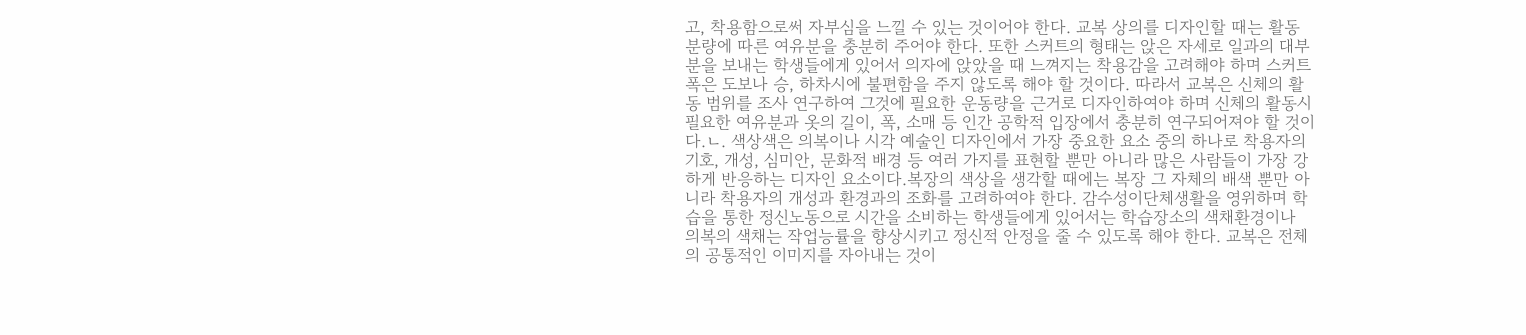고, 착용함으로써 자부심을 느낄 수 있는 것이어야 한다. 교복 상의를 디자인할 때는 활동 분량에 따른 여유분을 충분히 주어야 한다. 또한 스커트의 형태는 앉은 자세로 일과의 대부분을 보내는 학생들에게 있어서 의자에 앉았을 때 느껴지는 착용감을 고려해야 하며 스커트 폭은 도보나 승, 하차시에 불편함을 주지 않도록 해야 할 것이다. 따라서 교복은 신체의 활동 범위를 조사 연구하여 그것에 필요한 운동량을 근거로 디자인하여야 하며 신체의 활동시 필요한 여유분과 옷의 길이, 폭, 소매 등 인간 공학적 입장에서 충분히 연구되어져야 할 것이다.ㄴ. 색상색은 의복이나 시각 예술인 디자인에서 가장 중요한 요소 중의 하나로 착용자의 기호, 개성, 심미안, 문화적 배경 등 여러 가지를 표현할 뿐만 아니라 많은 사람들이 가장 강하게 반응하는 디자인 요소이다.복장의 색상을 생각할 때에는 복장 그 자체의 배색 뿐만 아니라 착용자의 개성과 환경과의 조화를 고려하여야 한다. 감수성이단체생활을 영위하며 학습을 통한 정신노동으로 시간을 소비하는 학생들에게 있어서는 학습장소의 색채환경이나 의복의 색채는 작업능률을 향상시키고 정신적 안정을 줄 수 있도록 해야 한다. 교복은 전체의 공통적인 이미지를 자아내는 것이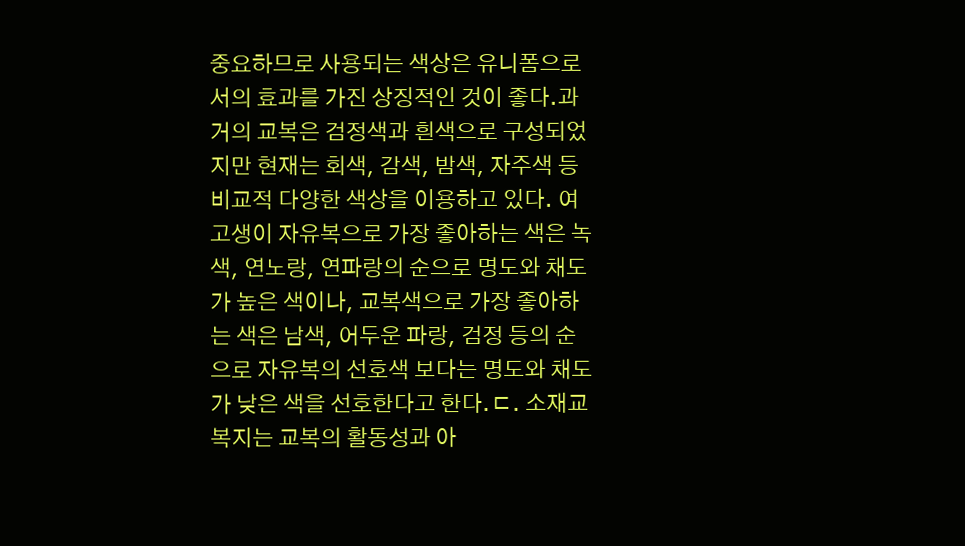중요하므로 사용되는 색상은 유니폼으로서의 효과를 가진 상징적인 것이 좋다.과거의 교복은 검정색과 흰색으로 구성되었지만 현재는 회색, 감색, 밤색, 자주색 등 비교적 다양한 색상을 이용하고 있다. 여고생이 자유복으로 가장 좋아하는 색은 녹색, 연노랑, 연파랑의 순으로 명도와 채도가 높은 색이나, 교복색으로 가장 좋아하는 색은 남색, 어두운 파랑, 검정 등의 순으로 자유복의 선호색 보다는 명도와 채도가 낮은 색을 선호한다고 한다.ㄷ. 소재교복지는 교복의 활동성과 아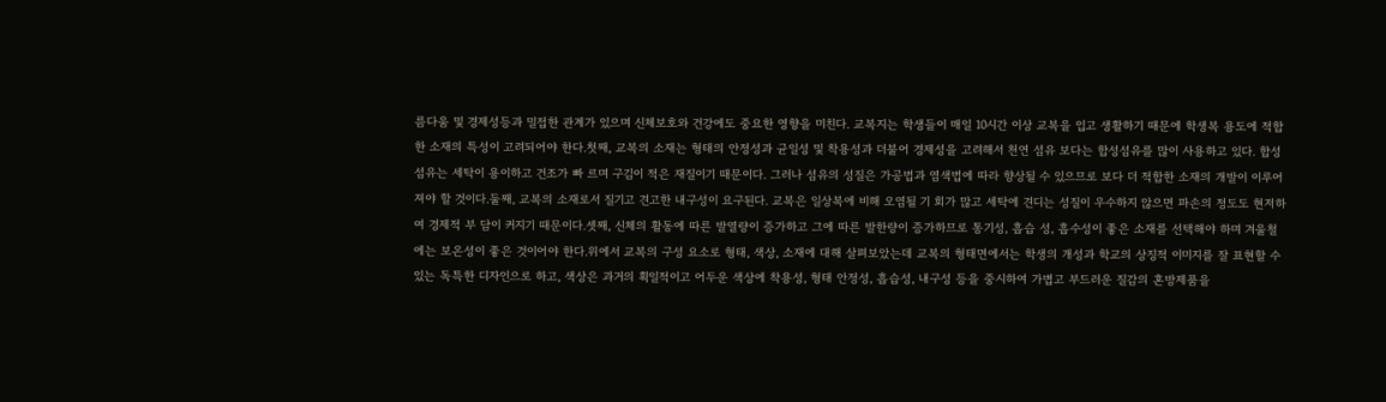름다움 및 경제성등과 밀접한 관계가 있으며 신체보호와 건강에도 중요한 영향을 미친다. 교복지는 학생들이 매일 10시간 이상 교복을 입고 생활하기 때문에 학생복 용도에 적합한 소재의 특성이 고려되어야 한다.첫째, 교복의 소재는 형태의 안정성과 균일성 및 착용성과 더불어 경제성을 고려해서 천연 섬유 보다는 합성섬유를 많이 사용하고 있다. 합성섬유는 세탁이 용이하고 건조가 빠 르며 구김이 적은 재질이기 때문이다. 그러나 섬유의 성질은 가공법과 염색법에 따라 향상될 수 있으므로 보다 더 적합한 소재의 개발이 이루어져야 할 것이다.둘째, 교복의 소재로서 질기고 견고한 내구성이 요구된다. 교복은 일상복에 비해 오염될 기 회가 많고 세탁에 견디는 성질이 우수하지 않으면 파손의 정도도 현저하여 경제적 부 담이 커지기 때문이다.셋째, 신체의 활동에 따른 발열량이 증가하고 그에 따른 발한량이 증가하므로 통기성, 흡습 성, 흡수성이 좋은 소재를 선택해야 하며 겨울철에는 보온성이 좋은 것이어야 한다.위에서 교복의 구성 요소로 형태, 색상, 소재에 대해 살펴보았는데 교복의 형태면에서는 학생의 개성과 학교의 상징적 이미지를 잘 표현할 수 있는 독특한 디자인으로 하고, 색상은 과거의 획일적이고 어두운 색상에 착용성, 형태 안정성, 흡습성, 내구성 등을 중시하여 가볍고 부드러운 질감의 혼방제품을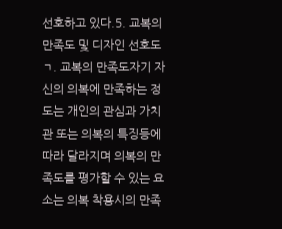선호하고 있다.5. 교복의 만족도 및 디자인 선호도ㄱ. 교복의 만족도자기 자신의 의복에 만족하는 정도는 개인의 관심과 가치관 또는 의복의 특징등에 따라 달라지며 의복의 만족도를 평가할 수 있는 요소는 의복 착용시의 만족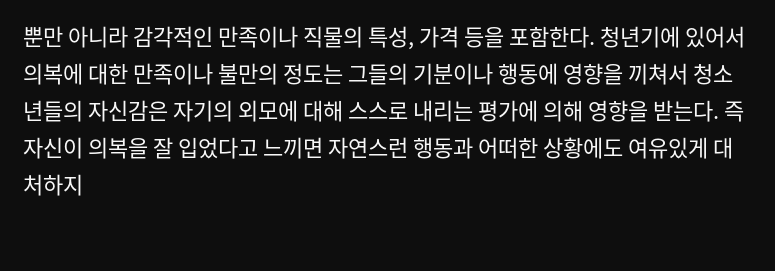뿐만 아니라 감각적인 만족이나 직물의 특성, 가격 등을 포함한다. 청년기에 있어서 의복에 대한 만족이나 불만의 정도는 그들의 기분이나 행동에 영향을 끼쳐서 청소년들의 자신감은 자기의 외모에 대해 스스로 내리는 평가에 의해 영향을 받는다. 즉 자신이 의복을 잘 입었다고 느끼면 자연스런 행동과 어떠한 상황에도 여유있게 대처하지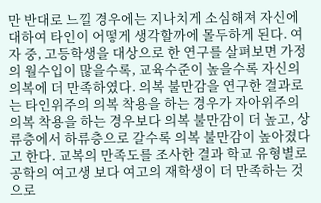만 반대로 느낄 경우에는 지나치게 소심해져 자신에 대하여 타인이 어떻게 생각할까에 몰두하게 된다. 여자 중, 고등학생을 대상으로 한 연구를 살펴보면 가정의 월수입이 많을수록, 교육수준이 높을수록 자신의 의복에 더 만족하였다. 의복 불만감을 연구한 결과로는 타인위주의 의복 착용을 하는 경우가 자아위주의 의복 착용을 하는 경우보다 의복 불만감이 더 높고, 상류층에서 하류층으로 갈수록 의복 불만감이 높아졌다고 한다. 교복의 만족도를 조사한 결과 학교 유형별로 공학의 여고생 보다 여고의 재학생이 더 만족하는 것으로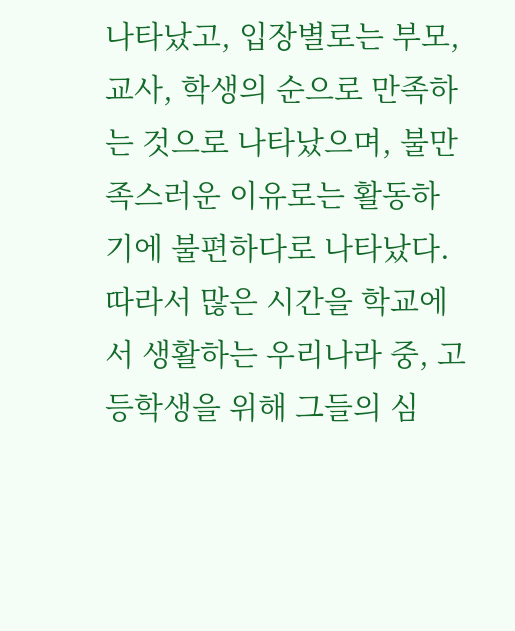나타났고, 입장별로는 부모, 교사, 학생의 순으로 만족하는 것으로 나타났으며, 불만족스러운 이유로는 활동하기에 불편하다로 나타났다.따라서 많은 시간을 학교에서 생활하는 우리나라 중, 고등학생을 위해 그들의 심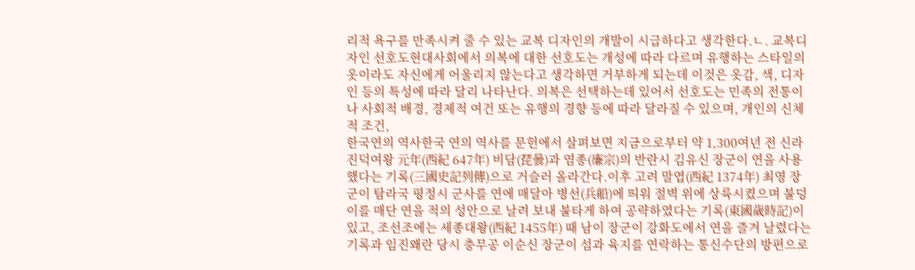리적 욕구를 만족시켜 줄 수 있는 교복 디자인의 개발이 시급하다고 생각한다.ㄴ. 교복디자인 선호도현대사회에서 의복에 대한 선호도는 개성에 따라 다르며 유행하는 스타일의 옷이라도 자신에게 어울리지 않는다고 생각하면 거부하게 되는데 이것은 옷감, 색, 디자인 등의 특성에 따라 달리 나타난다. 의복은 선택하는데 있어서 선호도는 민족의 전통이나 사회적 배경, 경제적 여건 또는 유행의 경향 등에 따라 달라질 수 있으며, 개인의 신체적 조건,
한국연의 역사한국 연의 역사를 문헌에서 살펴보면 지금으로부터 약 1,300여년 전 신라 진덕여왕 元年(西紀 647年) 비담(琵曇)과 염종(廉宗)의 반란시 김유신 장군이 연을 사용했다는 기록(三國史記列傳)으로 거슬러 올라간다.이후 고려 말엽(西紀 1374年) 최영 장군이 탐라국 평정시 군사를 연에 매달아 병선(兵船)에 띄워 절벽 위에 상륙시켰으며 불덩이를 매단 연을 적의 성안으로 날려 보내 불타게 하여 공략하였다는 기록(東國歲時記)이 있고, 조선조에는 세종대왕(西紀 1455年) 때 남이 장군이 강화도에서 연을 즐겨 날렸다는 기록과 임진왜란 당시 충무공 이순신 장군이 섬과 육지를 연락하는 통신수단의 방편으로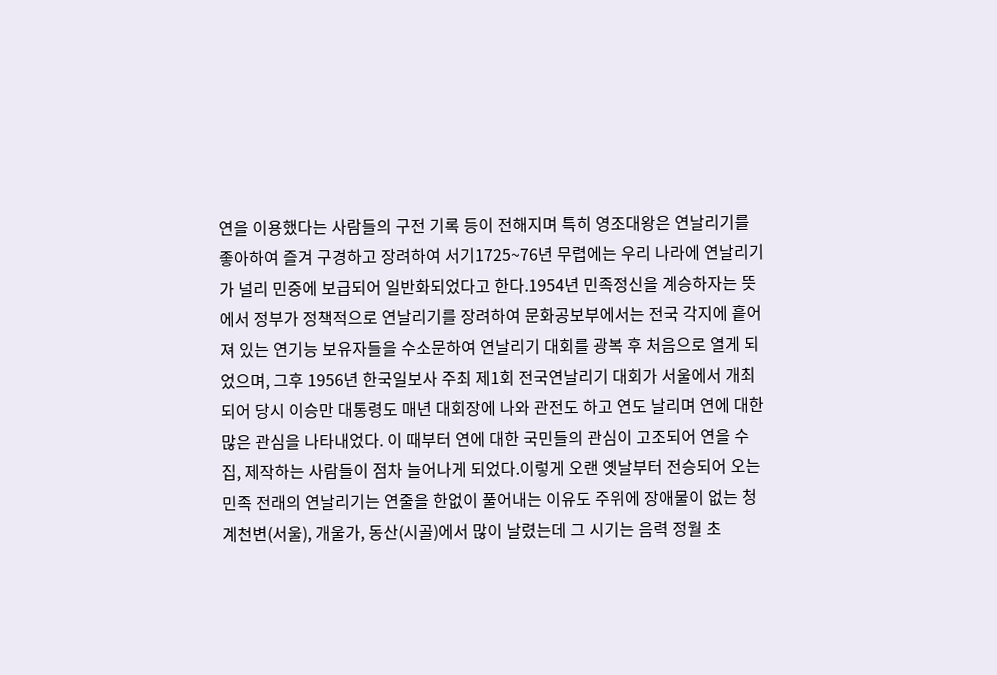연을 이용했다는 사람들의 구전 기록 등이 전해지며 특히 영조대왕은 연날리기를 좋아하여 즐겨 구경하고 장려하여 서기1725~76년 무렵에는 우리 나라에 연날리기가 널리 민중에 보급되어 일반화되었다고 한다.1954년 민족정신을 계승하자는 뜻에서 정부가 정책적으로 연날리기를 장려하여 문화공보부에서는 전국 각지에 흩어져 있는 연기능 보유자들을 수소문하여 연날리기 대회를 광복 후 처음으로 열게 되었으며, 그후 1956년 한국일보사 주최 제1회 전국연날리기 대회가 서울에서 개최되어 당시 이승만 대통령도 매년 대회장에 나와 관전도 하고 연도 날리며 연에 대한 많은 관심을 나타내었다. 이 때부터 연에 대한 국민들의 관심이 고조되어 연을 수집, 제작하는 사람들이 점차 늘어나게 되었다.이렇게 오랜 옛날부터 전승되어 오는 민족 전래의 연날리기는 연줄을 한없이 풀어내는 이유도 주위에 장애물이 없는 청계천변(서울), 개울가, 동산(시골)에서 많이 날렸는데 그 시기는 음력 정월 초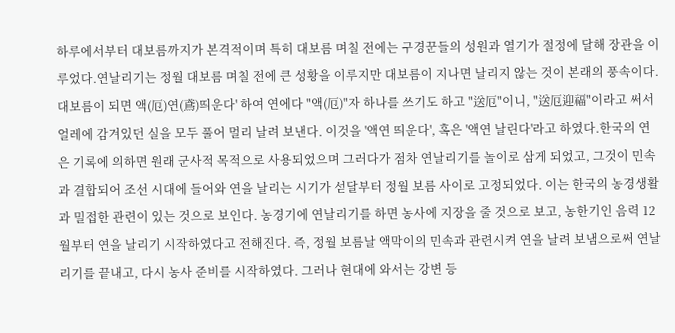하루에서부터 대보름까지가 본격적이며 특히 대보름 며칠 전에는 구경꾼들의 성원과 열기가 절정에 달해 장관을 이루었다.연날리기는 정월 대보름 며칠 전에 큰 성황을 이루지만 대보름이 지나면 날리지 않는 것이 본래의 풍속이다. 대보름이 되면 액(厄)연(鳶)띄운다' 하여 연에다 "액(厄)"자 하나를 쓰기도 하고 "送厄"이니, "送厄迎福"이라고 써서 얼레에 감겨있던 실을 모두 풀어 멀리 날려 보낸다. 이것을 '액연 띄운다', 혹은 '액연 날린다'라고 하였다.한국의 연은 기록에 의하면 원래 군사적 목적으로 사용되었으며 그러다가 점차 연날리기를 놀이로 삼게 되었고, 그것이 민속과 결합되어 조선 시대에 들어와 연을 날리는 시기가 섣달부터 정월 보름 사이로 고정되었다. 이는 한국의 농경생활과 밀접한 관련이 있는 것으로 보인다. 농경기에 연날리기를 하면 농사에 지장을 줄 것으로 보고, 농한기인 음력 12월부터 연을 날리기 시작하였다고 전해진다. 즉, 정월 보름날 액막이의 민속과 관련시켜 연을 날려 보냄으로써 연날리기를 끝내고, 다시 농사 준비를 시작하였다. 그러나 현대에 와서는 강변 등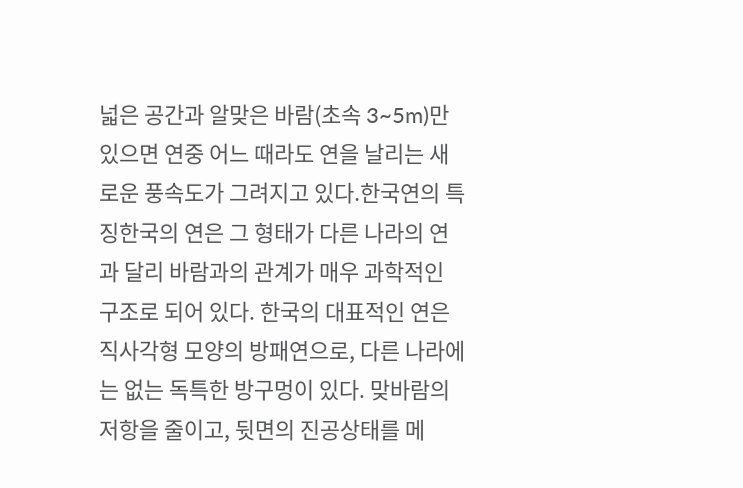넓은 공간과 알맞은 바람(초속 3~5m)만 있으면 연중 어느 때라도 연을 날리는 새로운 풍속도가 그려지고 있다.한국연의 특징한국의 연은 그 형태가 다른 나라의 연과 달리 바람과의 관계가 매우 과학적인 구조로 되어 있다. 한국의 대표적인 연은 직사각형 모양의 방패연으로, 다른 나라에는 없는 독특한 방구멍이 있다. 맞바람의 저항을 줄이고, 뒷면의 진공상태를 메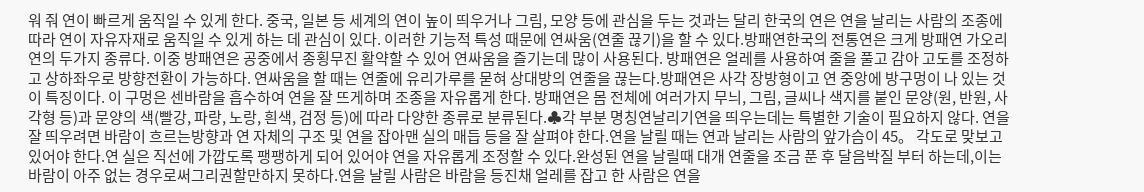워 줘 연이 빠르게 움직일 수 있게 한다. 중국, 일본 등 세계의 연이 높이 띄우거나 그림, 모양 등에 관심을 두는 것과는 달리 한국의 연은 연을 날리는 사람의 조종에 따라 연이 자유자재로 움직일 수 있게 하는 데 관심이 있다. 이러한 기능적 특성 때문에 연싸움(연줄 끊기)을 할 수 있다.방패연한국의 전통연은 크게 방패연 가오리연의 두가지 종류다. 이중 방패연은 공중에서 종횡무진 활약할 수 있어 연싸움을 즐기는데 많이 사용된다. 방패연은 얼레를 사용하여 줄을 풀고 감아 고도를 조정하고 상하좌우로 방향전환이 가능하다. 연싸움을 할 때는 연줄에 유리가루를 묻혀 상대방의 연줄을 끊는다.방패연은 사각 장방형이고 연 중앙에 방구멍이 나 있는 것이 특징이다. 이 구멍은 센바람을 흡수하여 연을 잘 뜨게하며 조종을 자유롭게 한다. 방패연은 몸 전체에 여러가지 무늬, 그림, 글씨나 색지를 붙인 문양(원, 반원, 사각형 등)과 문양의 색(빨강, 파랑, 노랑, 흰색, 검정 등)에 따라 다양한 종류로 분류된다.♣각 부분 명칭연날리기연을 띄우는데는 특별한 기술이 필요하지 않다. 연을 잘 띄우려면 바람이 흐르는방향과 연 자체의 구조 및 연을 잡아맨 실의 매듭 등을 잘 살펴야 한다.연을 날릴 때는 연과 날리는 사람의 앞가슴이 45。 각도로 맞보고 있어야 한다.연 실은 직선에 가깝도록 팽팽하게 되어 있어야 연을 자유롭게 조정할 수 있다.완성된 연을 날릴때 대개 연줄을 조금 푼 후 달음박질 부터 하는데,이는 바람이 아주 없는 경우로써그리권할만하지 못하다.연을 날릴 사람은 바람을 등진채 얼레를 잡고 한 사람은 연을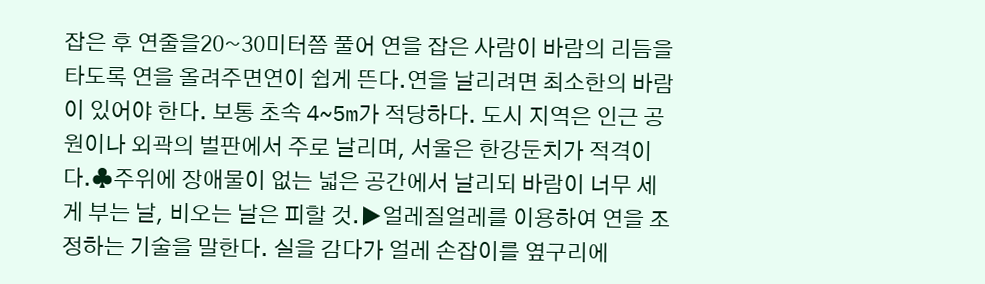잡은 후 연줄을20~30미터쯤 풀어 연을 잡은 사람이 바람의 리듬을 타도록 연을 올려주면연이 쉽게 뜬다.연을 날리려면 최소한의 바람이 있어야 한다. 보통 초속 4~5m가 적당하다. 도시 지역은 인근 공원이나 외곽의 벌판에서 주로 날리며, 서울은 한강둔치가 적격이다.♣주위에 장애물이 없는 넓은 공간에서 날리되 바람이 너무 세게 부는 날, 비오는 날은 피할 것.▶얼레질얼레를 이용하여 연을 조정하는 기술을 말한다. 실을 감다가 얼레 손잡이를 옆구리에